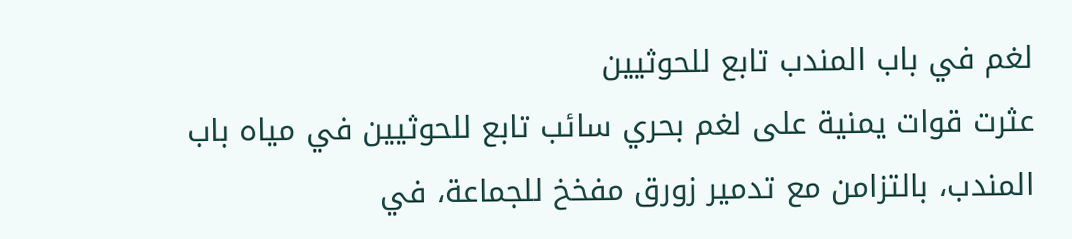لغم في باب المندب تابع للحوثيين
عثرت قوات يمنية على لغم بحري سائب تابع للحوثيين في مياه باب المندب، بالتزامن مع تدمير زورق مفخخ للجماعة، في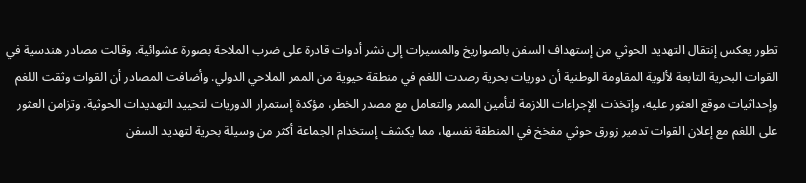تطور يعكس إنتقال التهديد الحوثي من إستهداف السفن بالصواريخ والمسيرات إلى نشر أدوات قادرة على ضرب الملاحة بصورة عشوائية. وقالت مصادر هندسية في القوات البحرية التابعة لألوية المقاومة الوطنية أن دوريات بحرية رصدت اللغم في منطقة حيوية من الممر الملاحي الدولي. وأضافت المصادر أن القوات وثقت اللغم وإحداثيات موقع العثور عليه، وإتخذت الإجراءات اللازمة لتأمين الممر والتعامل مع مصدر الخطر، مؤكدة إستمرار الدوريات لتحييد التهديدات الحوثية. وتزامن العثور على اللغم مع إعلان القوات تدمير زورق حوثي مفخخ في المنطقة نفسها، مما يكشف إستخدام الجماعة أكثر من وسيلة بحرية لتهديد السفن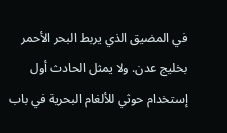في المضيق الذي يربط البحر الأحمر بخليج عدن. ولا يمثل الحادث أول إستخدام حوثي للألغام البحرية في باب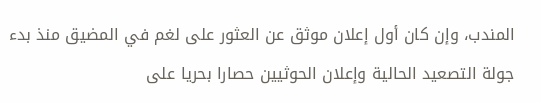المندب، وإن كان أول إعلان موثق عن العثور على لغم في المضيق منذ بدء جولة التصعيد الحالية وإعلان الحوثيين حصارا بحريا على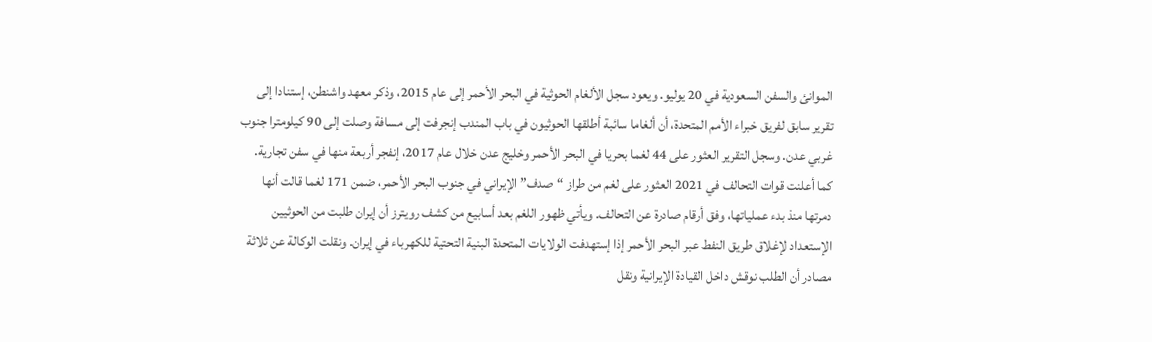الموانئ والسفن السعودية في 20 يوليو. ويعود سجل الألغام الحوثية في البحر الأحمر إلى عام 2015، وذكر معهد واشنطن، إستنادا إلى تقرير سابق لفريق خبراء الأمم المتحدة، أن ألغاما سائبة أطلقها الحوثيون في باب المندب إنجرفت إلى مسافة وصلت إلى 90 كيلومترا جنوب غربي عدن. وسجل التقرير العثور على 44 لغما بحريا في البحر الأحمر وخليج عدن خلال عام 2017، إنفجر أربعة منها في سفن تجارية. كما أعلنت قوات التحالف في 2021 العثور على لغم من طراز “صدف” الإيراني في جنوب البحر الأحمر، ضمن 171 لغما قالت أنها دمرتها منذ بدء عملياتها، وفق أرقام صادرة عن التحالف. ويأتي ظهور اللغم بعد أسابيع من كشف رويترز أن إيران طلبت من الحوثيين الإستعداد لإغلاق طريق النفط عبر البحر الأحمر إذا إستهدفت الولايات المتحدة البنية التحتية للكهرباء في إيران. ونقلت الوكالة عن ثلاثة مصادر أن الطلب نوقش داخل القيادة الإيرانية ونقل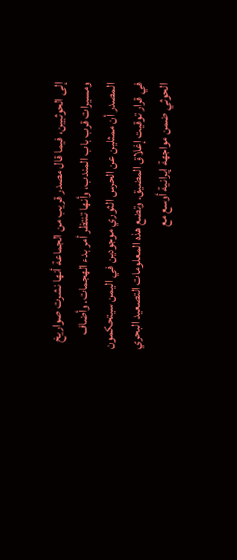إلى الحوثيين، فيما قال مصدر قريب من الجماعة أنها نشرت صواريخ ومسيرات قرب باب المندب، وأنها تنتظر أمر بدء الهجمات. وأضاف المصدر أن ممثلين عن الحرس الثوري موجودين في اليمن سيتحكمون في قرار توقيت إغلاق المضيق. وتضع هذه المعلومات التصعيد البحري الحوثي ضمن مواجهة إيرانية أوسع مع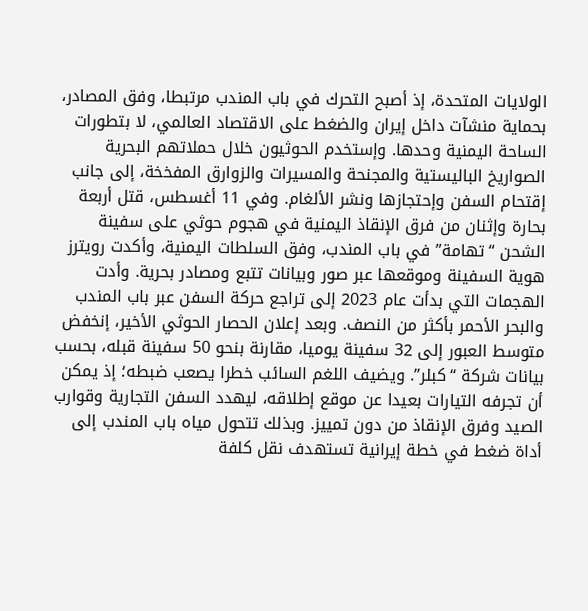الولايات المتحدة، إذ أصبح التحرك في باب المندب مرتبطا، وفق المصادر، بحماية منشآت داخل إيران والضغط على الاقتصاد العالمي، لا بتطورات الساحة اليمنية وحدها. وإستخدم الحوثيون خلال حملاتهم البحرية الصواريخ الباليستية والمجنحة والمسيرات والزوارق المفخخة، إلى جانب إقتحام السفن وإحتجازها ونشر الألغام. وفي 11 أغسطس، قتل أربعة بحارة وإثنان من فرق الإنقاذ اليمنية في هجوم حوثي على سفينة الشحن “تهامة” في باب المندب، وفق السلطات اليمنية، وأكدت رويترز هوية السفينة وموقعها عبر صور وبيانات تتبع ومصادر بحرية. وأدت الهجمات التي بدأت عام 2023 إلى تراجع حركة السفن عبر باب المندب والبحر الأحمر بأكثر من النصف. وبعد إعلان الحصار الحوثي الأخير، إنخفض متوسط العبور إلى 32 سفينة يوميا، مقارنة بنحو 50 سفينة قبله، بحسب بيانات شركة “كبلر”. ويضيف اللغم السائب خطرا يصعب ضبطه؛ إذ يمكن أن تجرفه التيارات بعيدا عن موقع إطلاقه، ليهدد السفن التجارية وقوارب الصيد وفرق الإنقاذ من دون تمييز. وبذلك تتحول مياه باب المندب إلى أداة ضغط في خطة إيرانية تستهدف نقل كلفة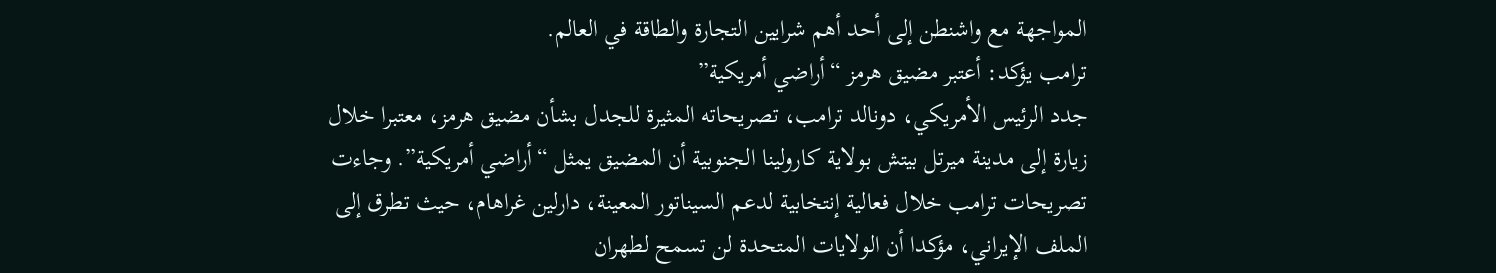المواجهة مع واشنطن إلى أحد أهم شرايين التجارة والطاقة في العالم.
ترامب يؤكد: أعتبر مضيق هرمز “أراضي أمريكية”
جدد الرئيس الأمريكي، دونالد ترامب، تصريحاته المثيرة للجدل بشأن مضيق هرمز، معتبرا خلال زيارة إلى مدينة ميرتل بيتش بولاية كارولينا الجنوبية أن المضيق يمثل “أراضي أمريكية”. وجاءت تصريحات ترامب خلال فعالية إنتخابية لدعم السيناتور المعينة، دارلين غراهام، حيث تطرق إلى الملف الإيراني، مؤكدا أن الولايات المتحدة لن تسمح لطهران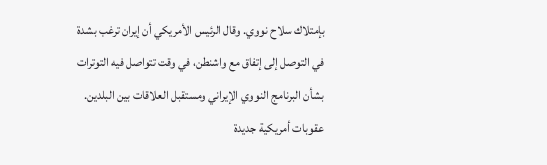بإمتلاك سلاح نووي. وقال الرئيس الأمريكي أن إيران ترغب بشدة في التوصل إلى إتفاق مع واشنطن، في وقت تتواصل فيه التوترات بشأن البرنامج النووي الإيراني ومستقبل العلاقات بين البلدين.
عقوبات أمريكية جديدة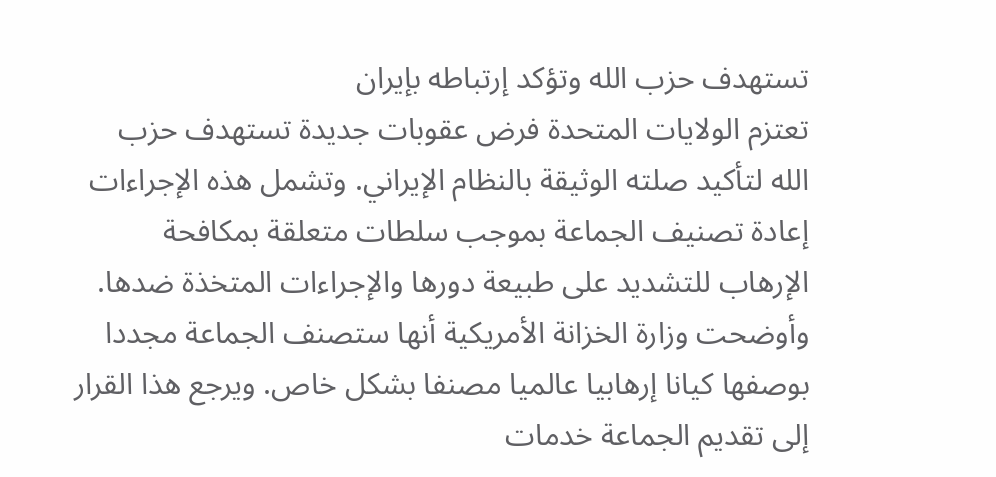تستهدف حزب الله وتؤكد إرتباطه بإيران
تعتزم الولايات المتحدة فرض عقوبات جديدة تستهدف حزب الله لتأكيد صلته الوثيقة بالنظام الإيراني. وتشمل هذه الإجراءات إعادة تصنيف الجماعة بموجب سلطات متعلقة بمكافحة الإرهاب للتشديد على طبيعة دورها والإجراءات المتخذة ضدها. وأوضحت وزارة الخزانة الأمريكية أنها ستصنف الجماعة مجددا بوصفها كيانا إرهابيا عالميا مصنفا بشكل خاص. ويرجع هذا القرار إلى تقديم الجماعة خدمات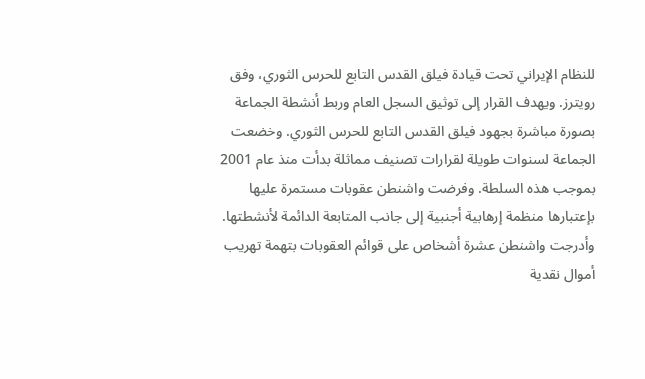للنظام الإيراني تحت قيادة فيلق القدس التابع للحرس الثوري، وفق رويترز. ويهدف القرار إلى توثيق السجل العام وربط أنشطة الجماعة بصورة مباشرة بجهود فيلق القدس التابع للحرس الثوري. وخضعت الجماعة لسنوات طويلة لقرارات تصنيف مماثلة بدأت منذ عام 2001 بموجب هذه السلطة. وفرضت واشنطن عقوبات مستمرة عليها بإعتبارها منظمة إرهابية أجنبية إلى جانب المتابعة الدائمة لأنشطتها. وأدرجت واشنطن عشرة أشخاص على قوائم العقوبات بتهمة تهريب أموال نقدية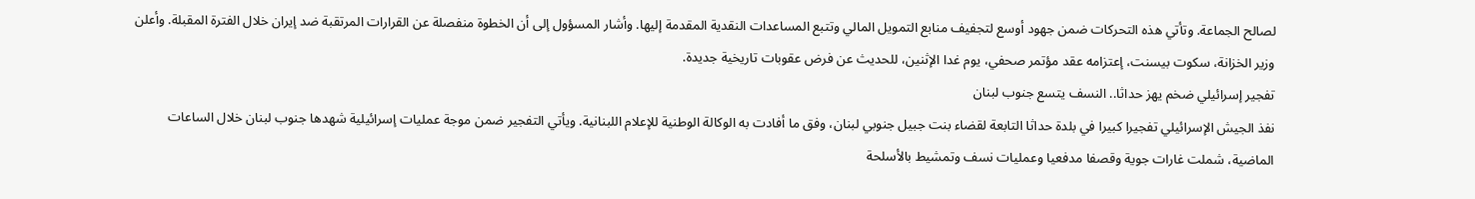لصالح الجماعة. وتأتي هذه التحركات ضمن جهود أوسع لتجفيف منابع التمويل المالي وتتبع المساعدات النقدية المقدمة إليها. وأشار المسؤول إلى أن الخطوة منفصلة عن القرارات المرتقبة ضد إيران خلال الفترة المقبلة. وأعلن وزير الخزانة، سكوت بيسنت، إعتزامه عقد مؤتمر صحفي، يوم غدا الإثنين، للحديث عن فرض عقوبات تاريخية جديدة.
تفجير إسرائيلي ضخم يهز حداثا.. النسف يتسع جنوب لبنان
نفذ الجيش الإسرائيلي تفجيرا كبيرا في بلدة حداثا التابعة لقضاء بنت جبيل جنوبي لبنان، وفق ما أفادت به الوكالة الوطنية للإعلام اللبنانية. ويأتي التفجير ضمن موجة عمليات إسرائيلية شهدها جنوب لبنان خلال الساعات الماضية، شملت غارات جوية وقصفا مدفعيا وعمليات نسف وتمشيط بالأسلحة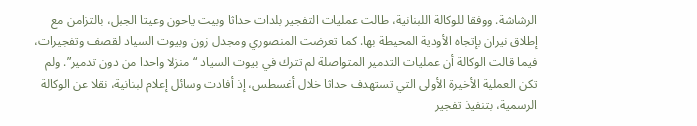الرشاشة. ووفقا للوكالة اللبنانية، طالت عمليات التفجير بلدات حداثا وبيت ياحون وعيتا الجبل، بالتزامن مع إطلاق نيران بإتجاه الأودية المحيطة بها. كما تعرضت المنصوري ومجدل زون وبيوت السياد لقصف وتفجيرات، فيما قالت الوكالة أن عمليات التدمير المتواصلة لم تترك في بيوت السياد “منزلا واحدا من دون تدمير”. ولم تكن العملية الأخيرة الأولى التي تستهدف حداثا خلال أغسطس، إذ أفادت وسائل إعلام لبنانية، نقلا عن الوكالة الرسمية، بتنفيذ تفجير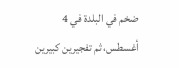ضخم في البلدة في 4 أغسطس، ثم تفجيرين كبيرين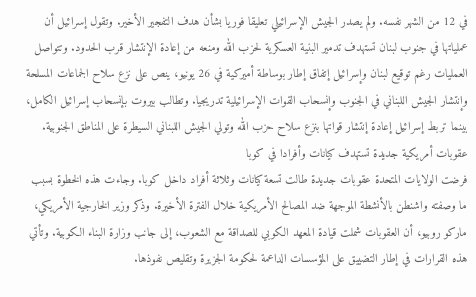في 12 من الشهر نفسه. ولم يصدر الجيش الإسرائيلي تعليقا فوريا بشأن هدف التفجير الأخير. وتقول إسرائيل أن عملياتها في جنوب لبنان تستهدف تدمير البنية العسكرية لحزب الله ومنعه من إعادة الإنتشار قرب الحدود. وتتواصل العمليات رغم توقيع لبنان وإسرائيل إتفاق إطار بوساطة أميركية في 26 يونيو، ينص على نزع سلاح الجماعات المسلحة وإنتشار الجيش اللبناني في الجنوب وإنسحاب القوات الإسرائيلية تدريجيا. وتطالب بيروت بإنسحاب إسرائيل الكامل، بينما تربط إسرائيل إعادة إنتشار قواتها بنزع سلاح حزب الله وتولي الجيش اللبناني السيطرة على المناطق الجنوبية.
عقوبات أمريكية جديدة تستهدف كيانات وأفرادا في كوبا
فرضت الولايات المتحدة عقوبات جديدة طالت تسعة كيانات وثلاثة أفراد داخل كوبا. وجاءت هذه الخطوة بسبب ما وصفته واشنطن بالأنشطة الموجهة ضد المصالح الأمريكية خلال الفترة الأخيرة. وذكر وزير الخارجية الأمريكي، ماركو روبيو، أن العقوبات شملت قيادة المعهد الكوبي للصداقة مع الشعوب، إلى جانب وزارة البناء الكوبية. وتأتي هذه القرارات في إطار التضييق على المؤسسات الداعمة لحكومة الجزيرة وتقليص نفوذها.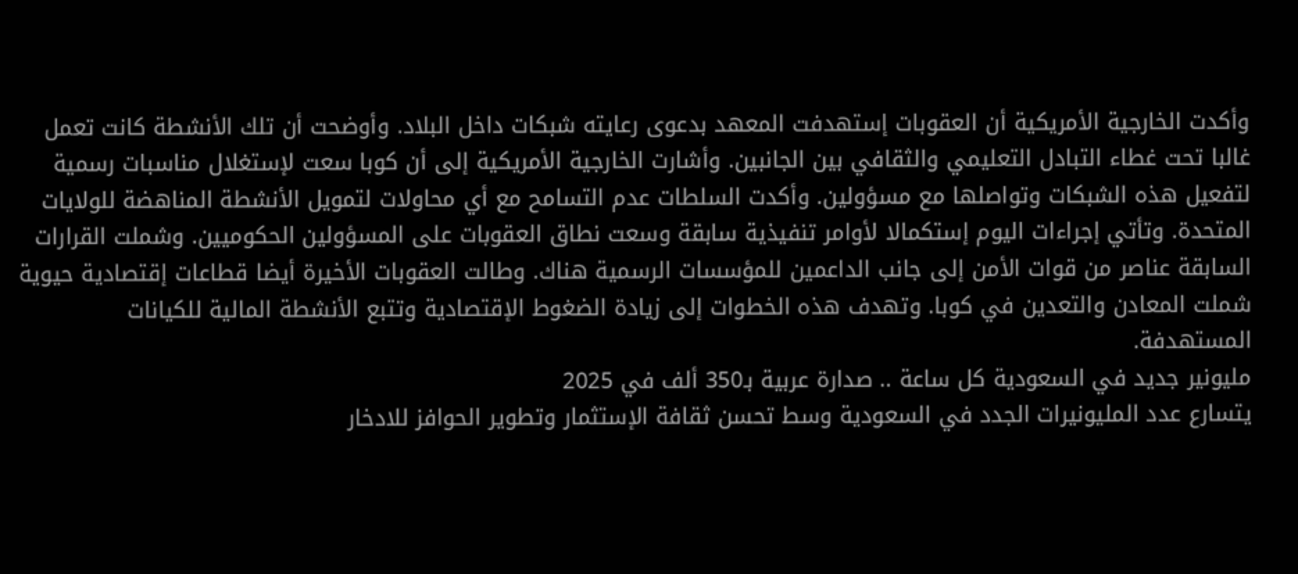وأكدت الخارجية الأمريكية أن العقوبات إستهدفت المعهد بدعوى رعايته شبكات داخل البلاد. وأوضحت أن تلك الأنشطة كانت تعمل غالبا تحت غطاء التبادل التعليمي والثقافي بين الجانبين. وأشارت الخارجية الأمريكية إلى أن كوبا سعت لإستغلال مناسبات رسمية لتفعيل هذه الشبكات وتواصلها مع مسؤولين. وأكدت السلطات عدم التسامح مع أي محاولات لتمويل الأنشطة المناهضة للولايات المتحدة. وتأتي إجراءات اليوم إستكمالا لأوامر تنفيذية سابقة وسعت نطاق العقوبات على المسؤولين الحكوميين. وشملت القرارات السابقة عناصر من قوات الأمن إلى جانب الداعمين للمؤسسات الرسمية هناك. وطالت العقوبات الأخيرة أيضا قطاعات إقتصادية حيوية شملت المعادن والتعدين في كوبا. وتهدف هذه الخطوات إلى زيادة الضغوط الإقتصادية وتتبع الأنشطة المالية للكيانات المستهدفة.
مليونير جديد في السعودية كل ساعة .. صدارة عربية بـ350 ألف في 2025
يتسارع عدد المليونيرات الجدد في السعودية وسط تحسن ثقافة الإستثمار وتطوير الحوافز للادخار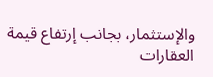والإستثمار، بجانب إرتفاع قيمة العقارات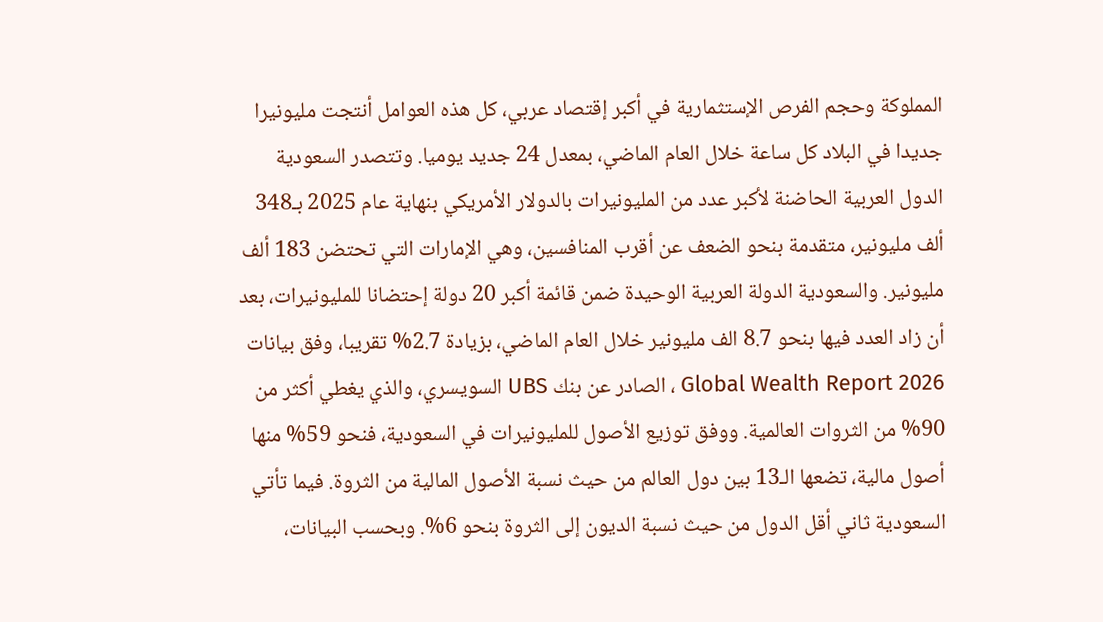المملوكة وحجم الفرص الإستثمارية في أكبر إقتصاد عربي، كل هذه العوامل أنتجت مليونيرا جديدا في البلاد كل ساعة خلال العام الماضي، بمعدل 24 جديد يوميا. وتتصدر السعودية الدول العربية الحاضنة لأكبر عدد من المليونيرات بالدولار الأمريكي بنهاية عام 2025 بـ348 ألف مليونير، متقدمة بنحو الضعف عن أقرب المنافسين، وهي الإمارات التي تحتضن 183 ألف مليونير. والسعودية الدولة العربية الوحيدة ضمن قائمة أكبر 20 دولة إحتضانا للمليونيرات، بعد أن زاد العدد فيها بنحو 8.7 الف مليونير خلال العام الماضي، بزيادة 2.7% تقريبا، وفق بيانات Global Wealth Report 2026 ، الصادر عن بنك UBS السويسري، والذي يغطي أكثر من 90% من الثروات العالمية. ووفق توزيع الأصول للمليونيرات في السعودية، فنحو 59% منها أصول مالية، تضعها الـ13 بين دول العالم من حيث نسبة الأصول المالية من الثروة. فيما تأتي السعودية ثاني أقل الدول من حيث نسبة الديون إلى الثروة بنحو 6%. وبحسب البيانات،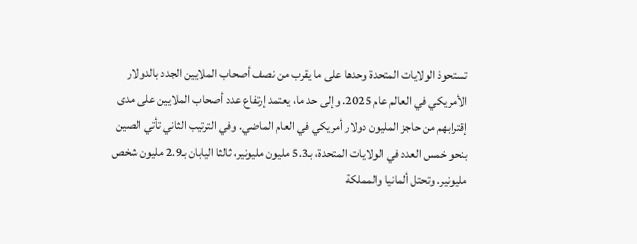تستحوذ الولايات المتحدة وحدها على ما يقرب من نصف أصحاب الملايين الجدد بالدولار الأمريكي في العالم عام 2025. وإلى حد ما، يعتمد إرتفاع عدد أصحاب الملايين على مدى إقترابهم من حاجز المليون دولار أمريكي في العام الماضي. وفي الترتيب الثاني تأتي الصين بنحو خمس العدد في الولايات المتحدة، بـ5.3 مليون مليونير، ثالثا اليابان بـ2.9 مليون شخص مليونير. وتحتل ألمانيا والمملكة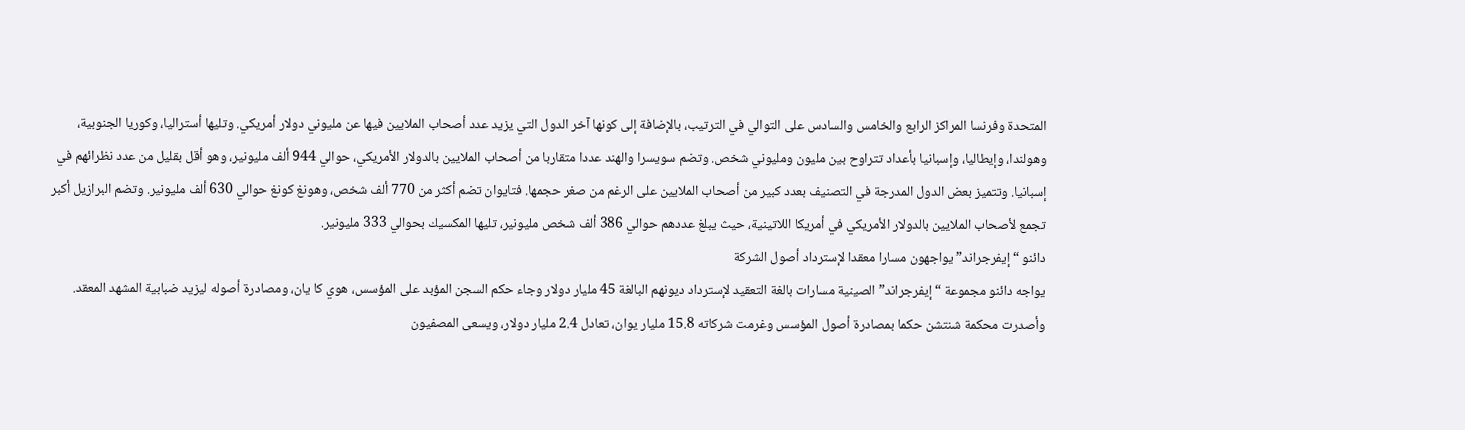المتحدة وفرنسا المراكز الرابع والخامس والسادس على التوالي في الترتيب، بالإضافة إلى كونها آخر الدول التي يزيد عدد أصحاب الملايين فيها عن مليوني دولار أمريكي. وتليها أستراليا، وكوريا الجنوبية، وهولندا، وإيطاليا، وإسبانيا بأعداد تتراوح بين مليون ومليوني شخص. وتضم سويسرا والهند عددا متقاربا من أصحاب الملايين بالدولار الأمريكي، حوالي 944 ألف مليونير، وهو أقل بقليل من عدد نظرائهم في إسبانيا. وتتميز بعض الدول المدرجة في التصنيف بعدد كبير من أصحاب الملايين على الرغم من صغر حجمها. فتايوان تضم أكثر من 770 ألف شخص، وهونغ كونغ حوالي 630 ألف مليونير. وتضم البرازيل أكبر تجمع لأصحاب الملايين بالدولار الأمريكي في أمريكا اللاتينية، حيث يبلغ عددهم حوالي 386 ألف شخص مليونير، تليها المكسيك بحوالي 333 مليونير.
دائنو “إيفرجراند” يواجهون مسارا معقدا لإسترداد أصول الشركة
يواجه دائنو مجموعة “إيفرجراند” الصينية مسارات بالغة التعقيد لإسترداد ديونهم البالغة 45 مليار دولار وجاء حكم السجن المؤبد على المؤسس، هوي كا يان، ومصادرة أصوله ليزيد ضبابية المشهد المعقد. وأصدرت محكمة شنتشن حكما بمصادرة أصول المؤسس وغرمت شركاته 15.8 مليار يوان، تعادل 2.4 مليار دولار، ويسعى المصفيون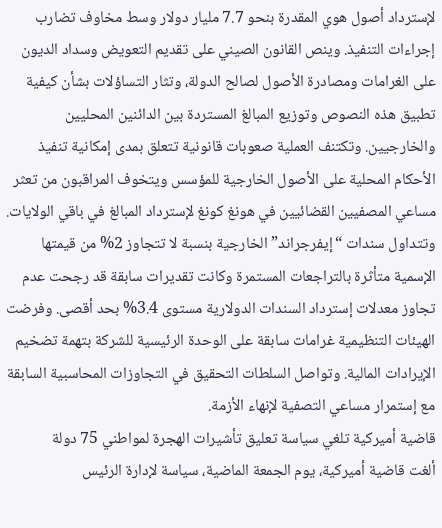لإسترداد أصول هوي المقدرة بنحو 7.7 مليار دولار وسط مخاوف تضارب إجراءات التنفيذ. وينص القانون الصيني على تقديم التعويض وسداد الديون على الغرامات ومصادرة الأصول لصالح الدولة، وتثار التساؤلات بشأن كيفية تطبيق هذه النصوص وتوزيع المبالغ المستردة بين الدائنين المحليين والخارجيين. وتكتنف العملية صعوبات قانونية تتعلق بمدى إمكانية تنفيذ الأحكام المحلية على الأصول الخارجية للمؤسس ويتخوف المراقبون من تعثر مساعي المصفيين القضائيين في هونغ كونغ لإسترداد المبالغ في باقي الولايات. وتتداول سندات “إيفرجراند” الخارجية بنسبة لا تتجاوز 2% من قيمتها الإسمية متأثرة بالتراجعات المستمرة وكانت تقديرات سابقة قد رجحت عدم تجاوز معدلات إسترداد السندات الدولارية مستوى 3.4% بحد أقصى. وفرضت الهيئات التنظيمية غرامات سابقة على الوحدة الرئيسية للشركة بتهمة تضخيم الإيرادات المالية. وتواصل السلطات التحقيق في التجاوزات المحاسبية السابقة مع إستمرار مساعي التصفية لإنهاء الأزمة.
قاضية أميركية تلغي سياسة تعليق تأشيرات الهجرة لمواطني 75 دولة
ألغت قاضية أميركية، يوم الجمعة الماضية، سياسة لإدارة الرئيس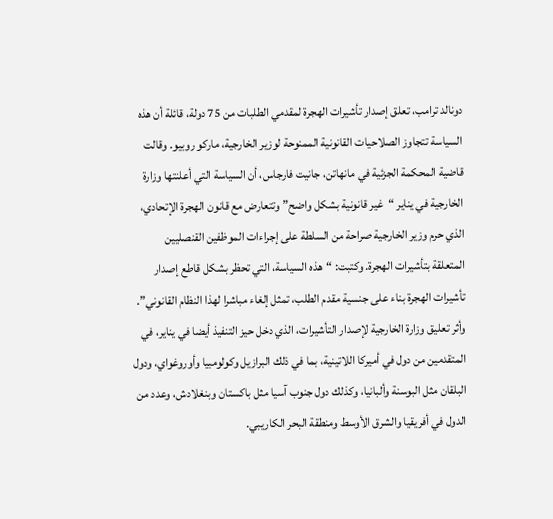دونالد ترامب، تعلق إصدار تأشيرات الهجرة لمقدمي الطلبات من 75 دولة، قائلة أن هذه السياسة تتجاوز الصلاحيات القانونية الممنوحة لوزير الخارجية، ماركو روبيو. وقالت قاضية المحكمة الجزئية في مانهاتن، جانيت فارجاس، أن السياسة التي أعلنتها وزارة الخارجية في يناير “غير قانونية بشكل واضح” وتتعارض مع قانون الهجرة الإتحادي، الذي حرم وزير الخارجية صراحة من السلطة على إجراءات الموظفين القنصليين المتعلقة بتأشيرات الهجرة. وكتبت: “هذه السياسة، التي تحظر بشكل قاطع إصدار تأشيرات الهجرة بناء على جنسية مقدم الطلب، تمثل إلغاء مباشرا لهذا النظام القانوني”. وأثر تعليق وزارة الخارجية لإصدار التأشيرات، الذي دخل حيز التنفيذ أيضا في يناير، في المتقدمين من دول في أميركا اللاتينية، بما في ذلك البرازيل وكولومبيا وأوروغواي، ودول البلقان مثل البوسنة وألبانيا، وكذلك دول جنوب آسيا مثل باكستان وبنغلادش، وعدد من الدول في أفريقيا والشرق الأوسط ومنطقة البحر الكاريبي.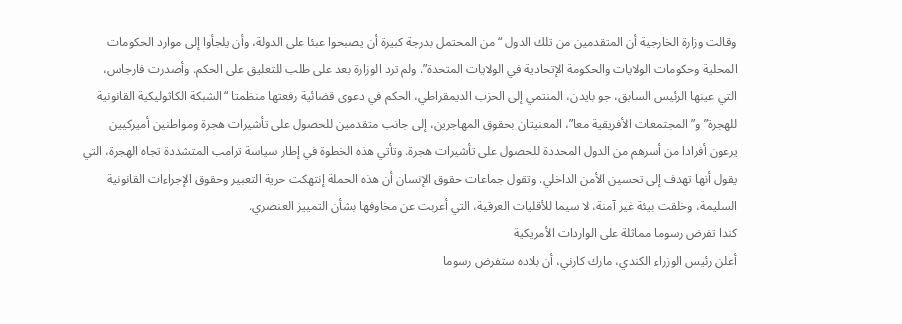وقالت وزارة الخارجية أن المتقدمين من تلك الدول “من المحتمل بدرجة كبيرة أن يصبحوا عبئا على الدولة، وأن يلجأوا إلى موارد الحكومات المحلية وحكومات الولايات والحكومة الإتحادية في الولايات المتحدة”. ولم ترد الوزارة بعد على طلب للتعليق على الحكم. وأصدرت فارجاس، التي عينها الرئيس السابق، جو بايدن، المنتمي إلى الحزب الديمقراطي، الحكم في دعوى قضائية رفعتها منظمتا “الشبكة الكاثوليكية القانونية للهجرة” و”المجتمعات الأفريقية معا”، المعنيتان بحقوق المهاجرين، إلى جانب متقدمين للحصول على تأشيرات هجرة ومواطنين أميركيين يرعون أفرادا من أسرهم من الدول المحددة للحصول على تأشيرات هجرة. وتأتي هذه الخطوة في إطار سياسة ترامب المتشددة تجاه الهجرة، التي يقول أنها تهدف إلى تحسين الأمن الداخلي. وتقول جماعات حقوق الإنسان أن هذه الحملة إنتهكت حرية التعبير وحقوق الإجراءات القانونية السليمة، وخلقت بيئة غير آمنة، لا سيما للأقليات العرقية، التي أعربت عن مخاوفها بشأن التمييز العنصري.
كندا تفرض رسوما مماثلة على الواردات الأمريكية
أعلن رئيس الوزراء الكندي، مارك كارني، أن بلاده ستفرض رسوما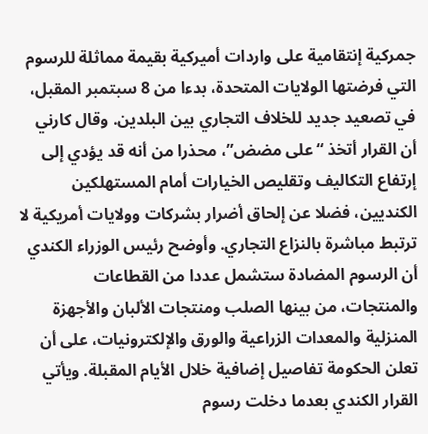جمركية إنتقامية على واردات أميركية بقيمة مماثلة للرسوم التي فرضتها الولايات المتحدة، بدءا من 8 سبتمبر المقبل، في تصعيد جديد للخلاف التجاري بين البلدين. وقال كارني أن القرار أتخذ “على مضض”، محذرا من أنه قد يؤدي إلى إرتفاع التكاليف وتقليص الخيارات أمام المستهلكين الكنديين، فضلا عن إلحاق أضرار بشركات وولايات أمريكية لا ترتبط مباشرة بالنزاع التجاري. وأوضح رئيس الوزراء الكندي أن الرسوم المضادة ستشمل عددا من القطاعات والمنتجات، من بينها الصلب ومنتجات الألبان والأجهزة المنزلية والمعدات الزراعية والورق والإلكترونيات، على أن تعلن الحكومة تفاصيل إضافية خلال الأيام المقبلة. ويأتي القرار الكندي بعدما دخلت رسوم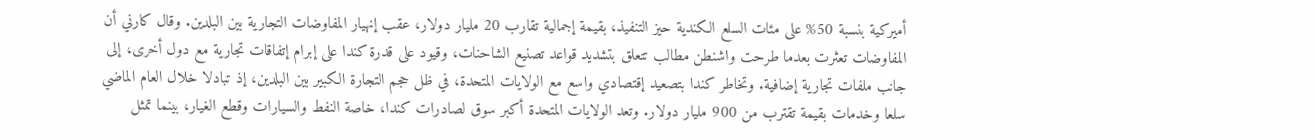أميركية بنسبة 50% على مئات السلع الكندية حيز التنفيذ، بقيمة إجمالية تقارب 20 مليار دولار، عقب إنهيار المفاوضات التجارية بين البلدين. وقال كارني أن المفاوضات تعثرت بعدما طرحت واشنطن مطالب تتعلق بتشديد قواعد تصنيع الشاحنات، وقيود على قدرة كندا على إبرام إتفاقات تجارية مع دول أخرى، إلى جانب ملفات تجارية إضافية. وتخاطر كندا بتصعيد إقتصادي واسع مع الولايات المتحدة، في ظل حجم التجارة الكبير بين البلدين، إذ تبادلا خلال العام الماضي سلعا وخدمات بقيمة تقترب من 900 مليار دولار. وتعد الولايات المتحدة أكبر سوق لصادرات كندا، خاصة النفط والسيارات وقطع الغيار، بينما تمثل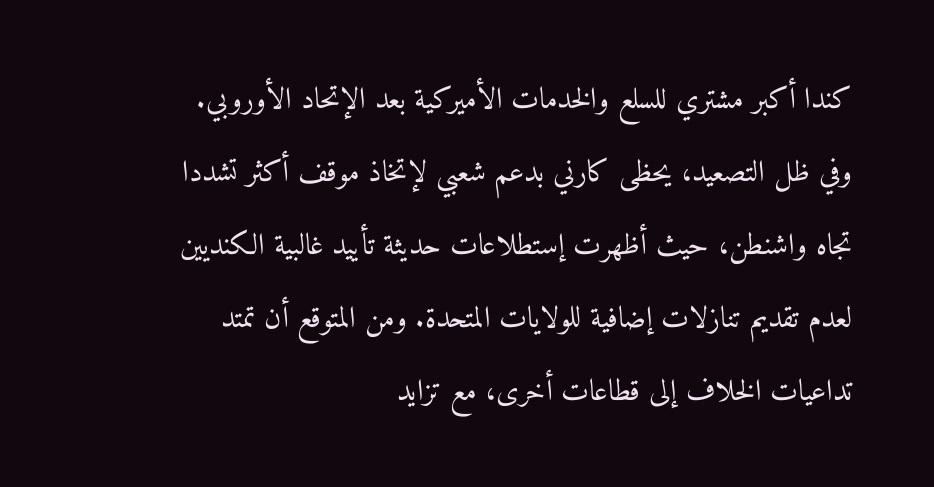كندا أكبر مشتري للسلع والخدمات الأميركية بعد الإتحاد الأوروبي. وفي ظل التصعيد، يحظى كارني بدعم شعبي لإتخاذ موقف أكثر تشددا تجاه واشنطن، حيث أظهرت إستطلاعات حديثة تأييد غالبية الكنديين لعدم تقديم تنازلات إضافية للولايات المتحدة. ومن المتوقع أن تمتد تداعيات الخلاف إلى قطاعات أخرى، مع تزايد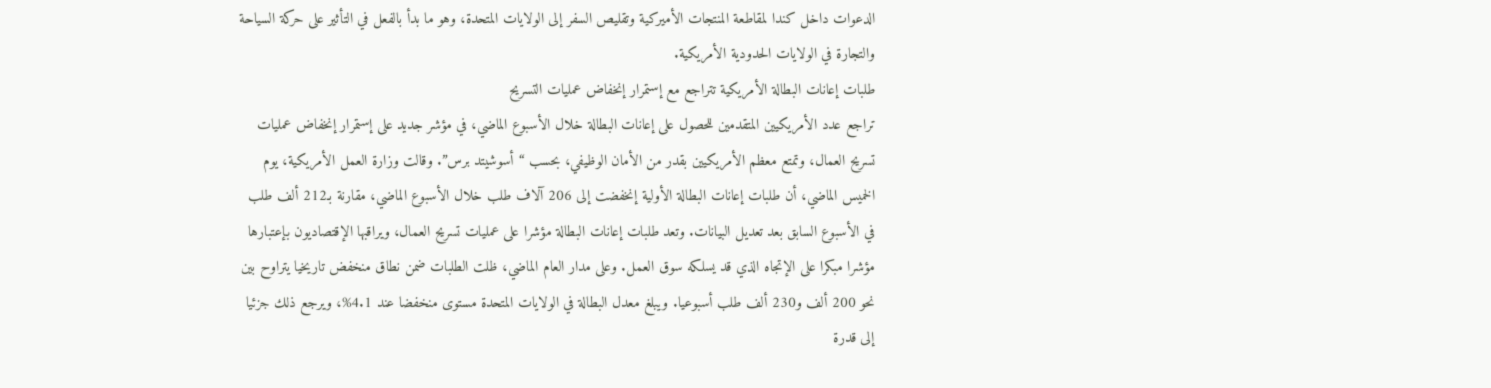الدعوات داخل كندا لمقاطعة المنتجات الأميركية وتقليص السفر إلى الولايات المتحدة، وهو ما بدأ بالفعل في التأثير على حركة السياحة والتجارة في الولايات الحدودية الأمريكية.
طلبات إعانات البطالة الأمريكية تتراجع مع إستمرار إنخفاض عمليات التسريح
تراجع عدد الأمريكيين المتقدمين للحصول على إعانات البطالة خلال الأسبوع الماضي، في مؤشر جديد على إستمرار إنخفاض عمليات تسريح العمال، وتمتع معظم الأمريكيين بقدر من الأمان الوظيفي، بحسب “أسوشيتد برس”. وقالت وزارة العمل الأمريكية، يوم الخميس الماضي، أن طلبات إعانات البطالة الأولية إنخفضت إلى 206 آلاف طلب خلال الأسبوع الماضي، مقارنة بـ212 ألف طلب في الأسبوع السابق بعد تعديل البيانات. وتعد طلبات إعانات البطالة مؤشرا على عمليات تسريح العمال، ويراقبها الإقتصاديون بإعتبارها مؤشرا مبكرا على الإتجاه الذي قد يسلكه سوق العمل. وعلى مدار العام الماضي، ظلت الطلبات ضمن نطاق منخفض تاريخيا يتراوح بين نحو 200 ألف و230 ألف طلب أسبوعيا. ويبلغ معدل البطالة في الولايات المتحدة مستوى منخفضا عند 4.1%، ويرجع ذلك جزئيا إلى قدرة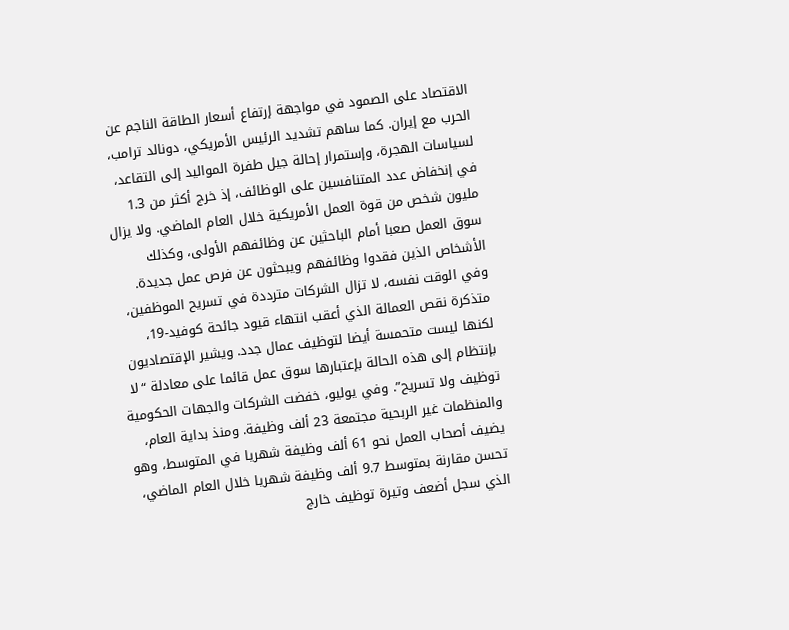الاقتصاد على الصمود في مواجهة إرتفاع أسعار الطاقة الناجم عن الحرب مع إيران. كما ساهم تشديد الرئيس الأمريكي، دونالد ترامب، لسياسات الهجرة، وإستمرار إحالة جيل طفرة المواليد إلى التقاعد، في إنخفاض عدد المتنافسين على الوظائف، إذ خرج أكثر من 1.3 مليون شخص من قوة العمل الأمريكية خلال العام الماضي. ولا يزال سوق العمل صعبا أمام الباحثين عن وظائفهم الأولى، وكذلك الأشخاص الذين فقدوا وظائفهم ويبحثون عن فرص عمل جديدة. وفي الوقت نفسه، لا تزال الشركات مترددة في تسريح الموظفين، متذكرة نقص العمالة الذي أعقب انتهاء قيود جائحة كوفيد-19، لكنها ليست متحمسة أيضا لتوظيف عمال جدد. ويشير الإقتصاديون بإنتظام إلى هذه الحالة بإعتبارها سوق عمل قائما على معادلة “لا توظيف ولا تسريح”. وفي يوليو، خفضت الشركات والجهات الحكومية والمنظمات غير الربحية مجتمعة 23 ألف وظيفة. ومنذ بداية العام، يضيف أصحاب العمل نحو 61 ألف وظيفة شهريا في المتوسط، وهو تحسن مقارنة بمتوسط 9.7 ألف وظيفة شهريا خلال العام الماضي، الذي سجل أضعف وتيرة توظيف خارج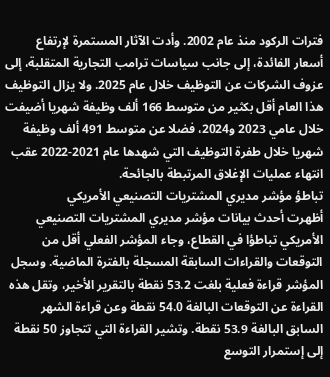فترات الركود منذ عام 2002. وأدت الآثار المستمرة لإرتفاع أسعار الفائدة، إلى جانب سياسات ترامب التجارية المتقلبة، إلى عزوف الشركات عن التوظيف خلال عام 2025. ولا يزال التوظيف هذا العام أقل بكثير من متوسط 166 ألف وظيفة شهريا أضيفت خلال عامي 2023 و2024، فضلا عن متوسط 491 ألف وظيفة شهريا خلال طفرة التوظيف التي شهدها عام 2021-2022 عقب انتهاء عمليات الإغلاق المرتبطة بالجائحة.
تباطؤ مؤشر مديري المشتريات التصنيعي الأمريكي
أظهرت أحدث بيانات مؤشر مديري المشتريات التصنيعي الأمريكي تباطؤا في القطاع، وجاء المؤشر الفعلي أقل من التوقعات والقراءات السابقة المسجلة بالفترة الماضية. وسجل المؤشر قراءة فعلية بلغت 53.2 نقطة بالتقرير الأخير، وتقل هذه القراءة عن التوقعات البالغة 54.0 نقطة وعن قراءة الشهر السابق البالغة 53.9 نقطة. وتشير القراءة التي تتجاوز 50 نقطة إلى إستمرار التوسع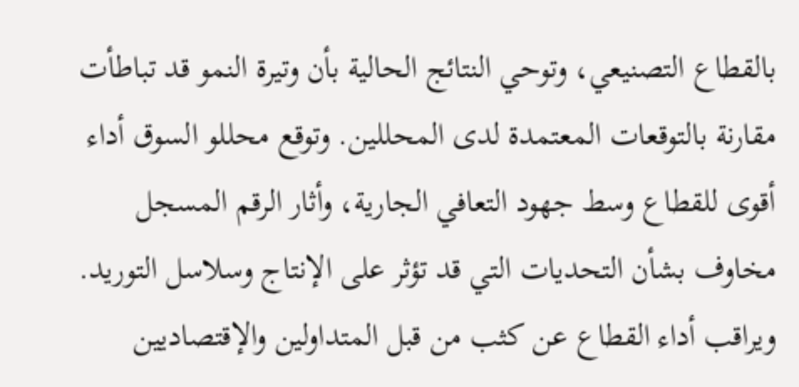بالقطاع التصنيعي، وتوحي النتائج الحالية بأن وتيرة النمو قد تباطأت مقارنة بالتوقعات المعتمدة لدى المحللين. وتوقع محللو السوق أداء أقوى للقطاع وسط جهود التعافي الجارية، وأثار الرقم المسجل مخاوف بشأن التحديات التي قد تؤثر على الإنتاج وسلاسل التوريد. ويراقب أداء القطاع عن كثب من قبل المتداولين والإقتصاديين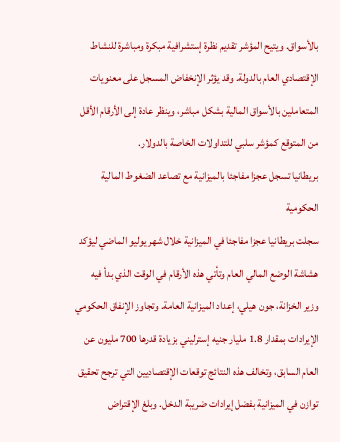بالأسواق. ويتيح المؤشر تقديم نظرة إستشرافية مبكرة ومباشرة للنشاط الإقتصادي العام بالدولة. وقد يؤثر الإنخفاض المسجل على معنويات المتعاملين بالأسواق المالية بشكل مباشر، وينظر عادة إلى الأرقام الأقل من المتوقع كمؤشر سلبي للتداولات الخاصة بالدولار.
بريطانيا تسجل عجزا مفاجئا بالميزانية مع تصاعد الضغوط المالية الحكومية
سجلت بريطانيا عجزا مفاجئا في الميزانية خلال شهر يوليو الماضي ليؤكد هشاشة الوضع المالي العام وتأتي هذه الأرقام في الوقت الذي بدأ فيه وزير الخزانة، جون هيلي، إعداد الميزانية العامة. وتجاوز الإنفاق الحكومي الإيرادات بمقدار 1.8 مليار جنيه إسترليني بزيادة قدرها 700 مليون عن العام السابق، وتخالف هذه النتائج توقعات الإقتصاديين التي ترجح تحقيق توازن في الميزانية بفضل إيرادات ضريبة الدخل. وبلغ الإقتراض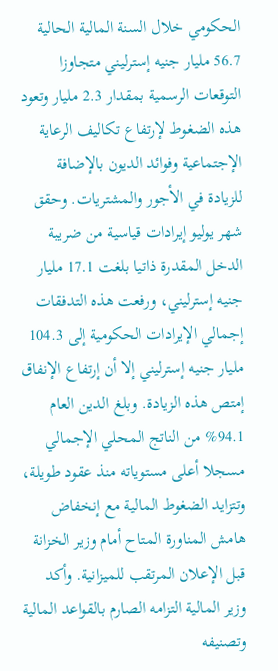الحكومي خلال السنة المالية الحالية 56.7 مليار جنيه إسترليني متجاوزا التوقعات الرسمية بمقدار 2.3 مليار وتعود هذه الضغوط لإرتفاع تكاليف الرعاية الإجتماعية وفوائد الديون بالإضافة للزيادة في الأجور والمشتريات. وحقق شهر يوليو إيرادات قياسية من ضريبة الدخل المقدرة ذاتيا بلغت 17.1 مليار جنيه إسترليني، ورفعت هذه التدفقات إجمالي الإيرادات الحكومية إلى 104.3 مليار جنيه إسترليني إلا أن إرتفاع الإنفاق إمتص هذه الزيادة. وبلغ الدين العام 94.1% من الناتج المحلي الإجمالي مسجلا أعلى مستوياته منذ عقود طويلة، وتتزايد الضغوط المالية مع إنخفاض هامش المناورة المتاح أمام وزير الخزانة قبل الإعلان المرتقب للميزانية. وأكد وزير المالية التزامه الصارم بالقواعد المالية وتصنيفه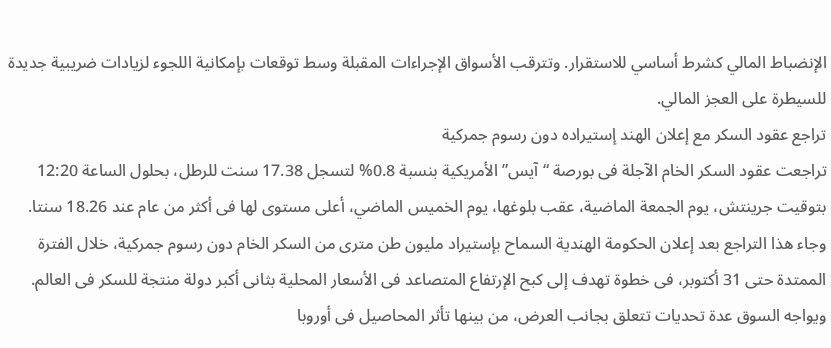الإنضباط المالي كشرط أساسي للاستقرار. وتترقب الأسواق الإجراءات المقبلة وسط توقعات بإمكانية اللجوء لزيادات ضريبية جديدة للسيطرة على العجز المالي.
تراجع عقود السكر مع إعلان الهند إستيراده دون رسوم جمركية
تراجعت عقود السكر الخام الآجلة فى بورصة “آيس” الأمريكية بنسبة 0.8% لتسجل 17.38 سنت للرطل، بحلول الساعة 12:20 بتوقيت جرينتش، يوم الجمعة الماضية، عقب بلوغها، يوم الخميس الماضي، أعلى مستوى لها فى أكثر من عام عند 18.26 سنتا. وجاء هذا التراجع بعد إعلان الحكومة الهندية السماح بإستيراد مليون طن مترى من السكر الخام دون رسوم جمركية، خلال الفترة الممتدة حتى 31 أكتوبر، فى خطوة تهدف إلى كبح الإرتفاع المتصاعد فى الأسعار المحلية بثانى أكبر دولة منتجة للسكر فى العالم. ويواجه السوق عدة تحديات تتعلق بجانب العرض، من بينها تأثر المحاصيل فى أوروبا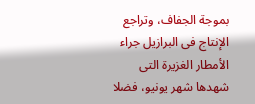بموجة الجفاف، وتراجع الإنتاج فى البرازيل جراء الأمطار الغزيرة التى شهدها شهر يونيو، فضلا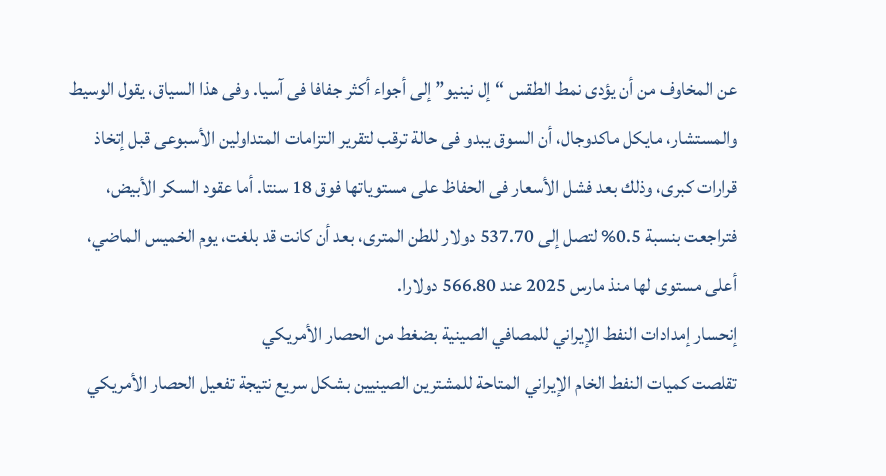عن المخاوف من أن يؤدى نمط الطقس “إل نينيو” إلى أجواء أكثر جفافا فى آسيا. وفى هذا السياق، يقول الوسيط والمستشار، مايكل ماكدوجال، أن السوق يبدو فى حالة ترقب لتقرير التزامات المتداولين الأسبوعى قبل إتخاذ قرارات كبرى، وذلك بعد فشل الأسعار فى الحفاظ على مستوياتها فوق 18 سنتا. أما عقود السكر الأبيض، فتراجعت بنسبة 0.5% لتصل إلى 537.70 دولار للطن المترى، بعد أن كانت قد بلغت، يوم الخميس الماضي، أعلى مستوى لها منذ مارس 2025 عند 566.80 دولارا.
إنحسار إمدادات النفط الإيراني للمصافي الصينية بضغط من الحصار الأمريكي
تقلصت كميات النفط الخام الإيراني المتاحة للمشترين الصينيين بشكل سريع نتيجة تفعيل الحصار الأمريكي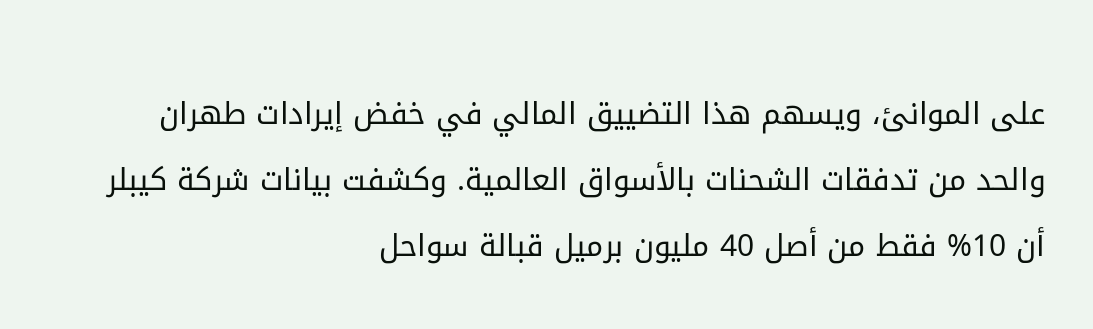على الموانئ، ويسهم هذا التضييق المالي في خفض إيرادات طهران والحد من تدفقات الشحنات بالأسواق العالمية. وكشفت بيانات شركة كيبلر أن 10% فقط من أصل 40 مليون برميل قبالة سواحل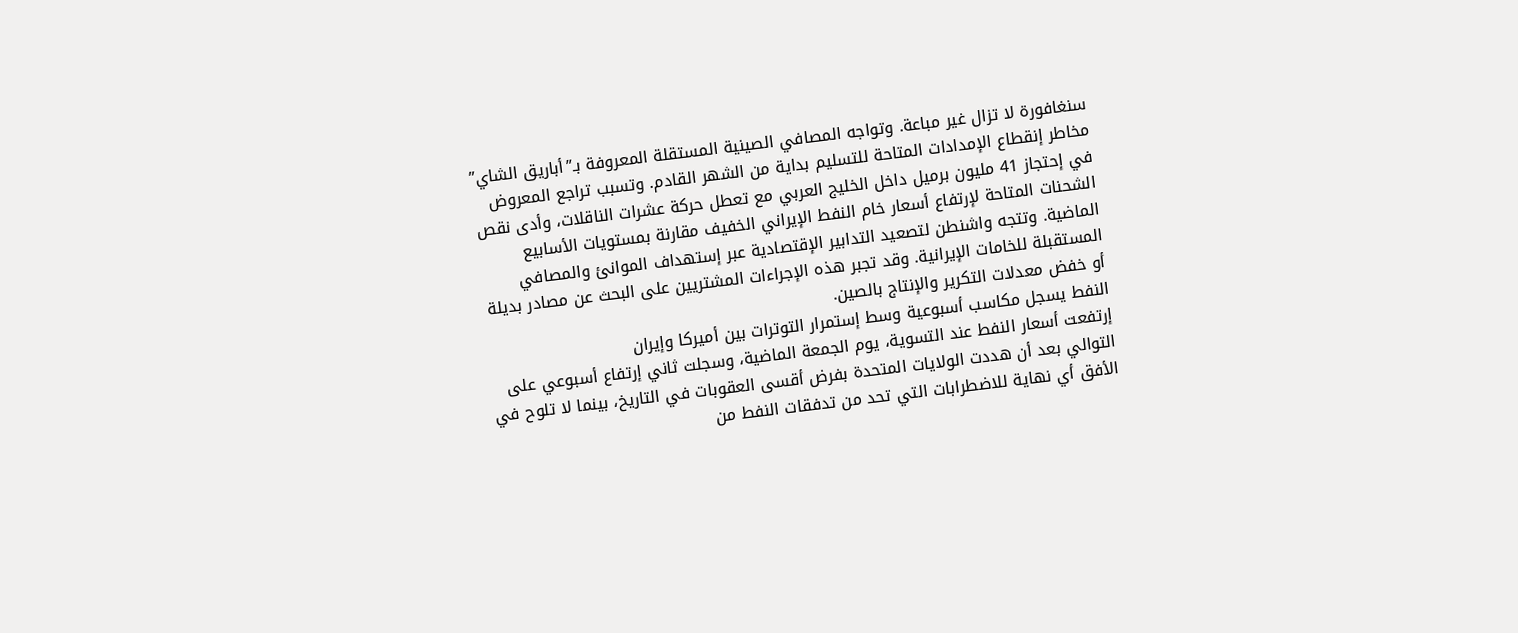سنغافورة لا تزال غير مباعة. وتواجه المصافي الصينية المستقلة المعروفة بـ”أباريق الشاي” مخاطر إنقطاع الإمدادات المتاحة للتسليم بداية من الشهر القادم. وتسبب تراجع المعروض في إحتجاز 41 مليون برميل داخل الخليج العربي مع تعطل حركة عشرات الناقلات، وأدى نقص الشحنات المتاحة لإرتفاع أسعار خام النفط الإيراني الخفيف مقارنة بمستويات الأسابيع الماضية. وتتجه واشنطن لتصعيد التدابير الإقتصادية عبر إستهداف الموانئ والمصافي المستقبلة للخامات الإيرانية. وقد تجبر هذه الإجراءات المشتريين على البحث عن مصادر بديلة أو خفض معدلات التكرير والإنتاج بالصين.
النفط يسجل مكاسب أسبوعية وسط إستمرار التوترات بين أميركا وإيران
إرتفعت أسعار النفط عند التسوية، يوم الجمعة الماضية، وسجلت ثاني إرتفاع أسبوعي على التوالي بعد أن هددت الولايات المتحدة بفرض أقسى العقوبات في التاريخ، بينما لا تلوح في الأفق أي نهاية للاضطرابات التي تحد من تدفقات النفط من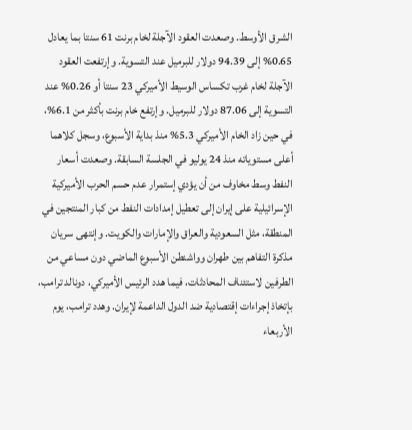الشرق الأوسط. وصعدت العقود الآجلة لخام برنت 61 سنتا بما يعادل 0.65% إلى 94.39 دولار للبرميل عند التسوية. وإرتفعت العقود الآجلة لخام غرب تكساس الوسيط الأميركي 23 سنتا أو 0.26% عند التسوية إلى 87.06 دولار للبرميل. وإرتفع خام برنت بأكثر من 6.1%، في حين زاد الخام الأميركي 5.3% منذ بداية الأسبوع، وسجل كلاهما أعلى مستوياته منذ 24 يوليو في الجلسة السابقة. وصعدت أسعار النفط وسط مخاوف من أن يؤدي إستمرار عدم حسم الحرب الأميركية الإسرائيلية على إيران إلى تعطيل إمدادات النفط من كبار المنتجين في المنطقة، مثل السعودية والعراق والإمارات والكويت. وإنتهى سريان مذكرة التفاهم بين طهران وواشنطن الأسبوع الماضي دون مساعي من الطرفين لاستئناف المحادثات، فيما هدد الرئيس الأميركي، دونالد ترامب، بإتخاذ إجراءات إقتصادية ضد الدول الداعمة لإيران. وهدد ترامب، يوم الأربعاء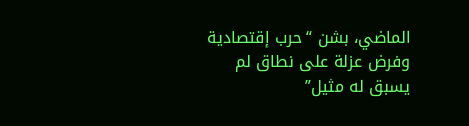الماضي، بشن “حرب إقتصادية وفرض عزلة على نطاق لم يسبق له مثيل”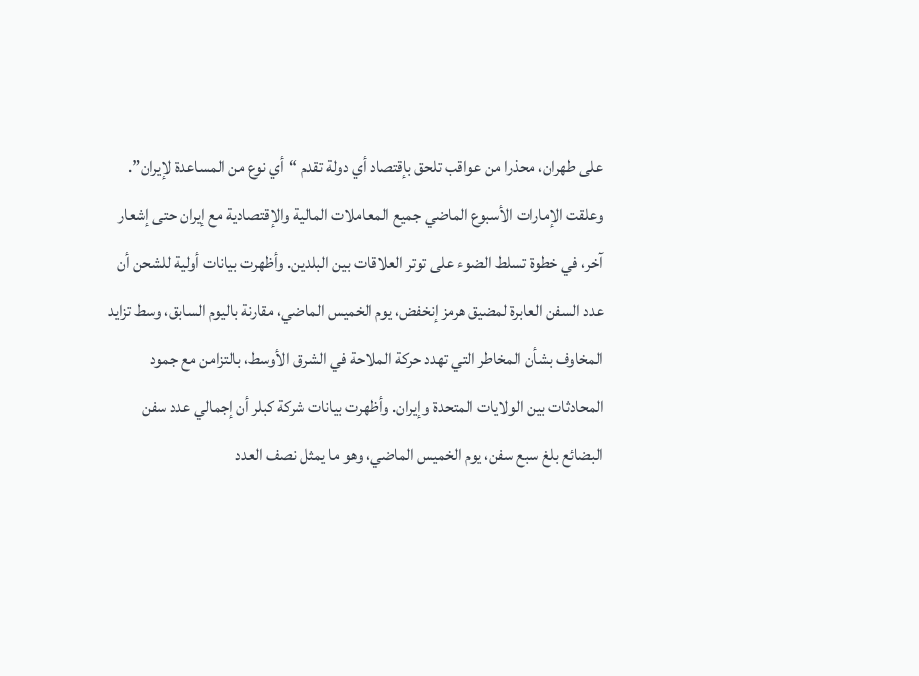على طهران، محذرا من عواقب تلحق بإقتصاد أي دولة تقدم “أي نوع من المساعدة لإيران”. وعلقت الإمارات الأسبوع الماضي جميع المعاملات المالية والإقتصادية مع إيران حتى إشعار آخر، في خطوة تسلط الضوء على توتر العلاقات بين البلدين. وأظهرت بيانات أولية للشحن أن عدد السفن العابرة لمضيق هرمز إنخفض، يوم الخميس الماضي، مقارنة باليوم السابق، وسط تزايد المخاوف بشأن المخاطر التي تهدد حركة الملاحة في الشرق الأوسط، بالتزامن مع جمود المحادثات بين الولايات المتحدة وإيران. وأظهرت بيانات شركة كبلر أن إجمالي عدد سفن البضائع بلغ سبع سفن، يوم الخميس الماضي، وهو ما يمثل نصف العدد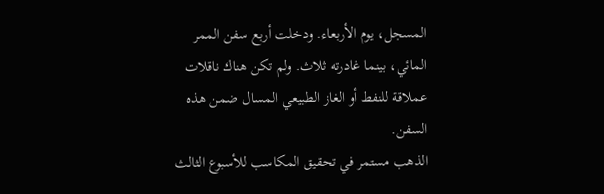المسجل، يوم الأربعاء. ودخلت أربع سفن الممر المائي، بينما غادرته ثلاث. ولم تكن هناك ناقلات عملاقة للنفط أو الغاز الطبيعي المسال ضمن هذه السفن.
الذهب مستمر في تحقيق المكاسب للأسبوع الثالث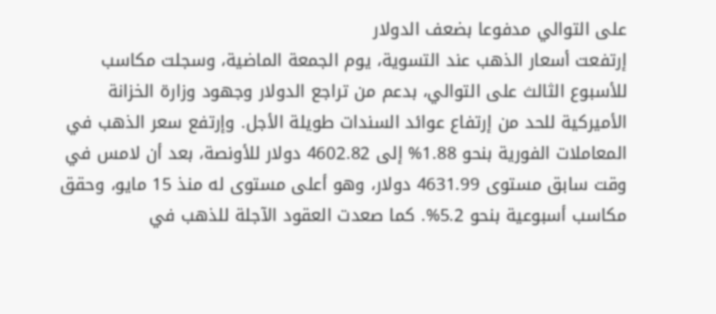على التوالي مدفوعا بضعف الدولار
إرتفعت أسعار الذهب عند التسوية، يوم الجمعة الماضية، وسجلت مكاسب للأسبوع الثالث على التوالي، بدعم من تراجع الدولار وجهود وزارة الخزانة الأميركية للحد من إرتفاع عوائد السندات طويلة الأجل. وإرتفع سعر الذهب في المعاملات الفورية بنحو 1.88% إلى 4602.82 دولار للأونصة، بعد أن لامس في وقت سابق مستوى 4631.99 دولار، وهو أعلى مستوى له منذ 15 مايو، وحقق مكاسب أسبوعية بنحو 5.2%. كما صعدت العقود الآجلة للذهب في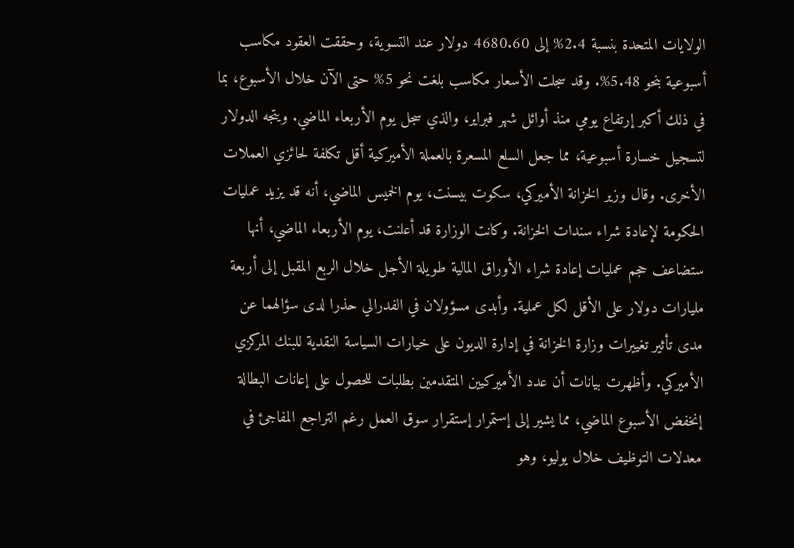الولايات المتحدة بنسبة 2.4% إلى 4680.60 دولار عند التسوية، وحققت العقود مكاسب أسبوعية بنحو 5.48%. وقد سجلت الأسعار مكاسب بلغت نحو 5% حتى الآن خلال الأسبوع، بما في ذلك أكبر إرتفاع يومي منذ أوائل شهر فبراير، والذي سجل يوم الأربعاء الماضي. ويتجه الدولار لتسجيل خسارة أسبوعية، مما جعل السلع المسعرة بالعملة الأميركية أقل تكلفة لحائزي العملات الأخرى. وقال وزير الخزانة الأميركي، سكوت بيسنت، يوم الخميس الماضي، أنه قد يزيد عمليات الحكومة لإعادة شراء سندات الخزانة. وكانت الوزارة قد أعلنت، يوم الأربعاء الماضي، أنها ستضاعف حجم عمليات إعادة شراء الأوراق المالية طويلة الأجل خلال الربع المقبل إلى أربعة مليارات دولار على الأقل لكل عملية. وأبدى مسؤولان في الفدرالي حذرا لدى سؤالهما عن مدى تأثير تغييرات وزارة الخزانة في إدارة الديون على خيارات السياسة النقدية للبنك المركزي الأميركي. وأظهرت بيانات أن عدد الأميركيين المتقدمين بطلبات للحصول على إعانات البطالة إنخفض الأسبوع الماضي، مما يشير إلى إستمرار إستقرار سوق العمل رغم التراجع المفاجئ في معدلات التوظيف خلال يوليو، وهو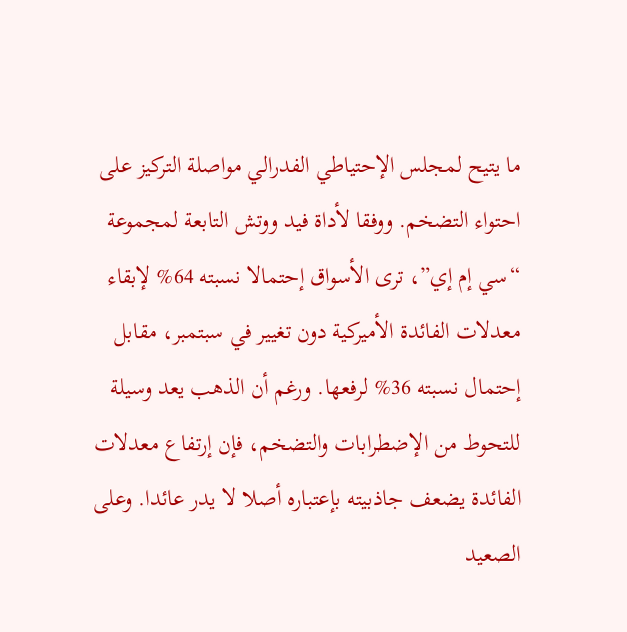ما يتيح لمجلس الإحتياطي الفدرالي مواصلة التركيز على احتواء التضخم. ووفقا لأداة فيد ووتش التابعة لمجموعة “سي إم إي”، ترى الأسواق إحتمالا نسبته 64% لإبقاء معدلات الفائدة الأميركية دون تغيير في سبتمبر، مقابل إحتمال نسبته 36% لرفعها. ورغم أن الذهب يعد وسيلة للتحوط من الإضطرابات والتضخم، فإن إرتفاع معدلات الفائدة يضعف جاذبيته بإعتباره أصلا لا يدر عائدا. وعلى الصعيد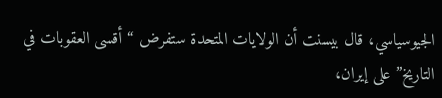الجيوسياسي، قال بيسنت أن الولايات المتحدة ستفرض “أقسى العقوبات في التاريخ” على إيران،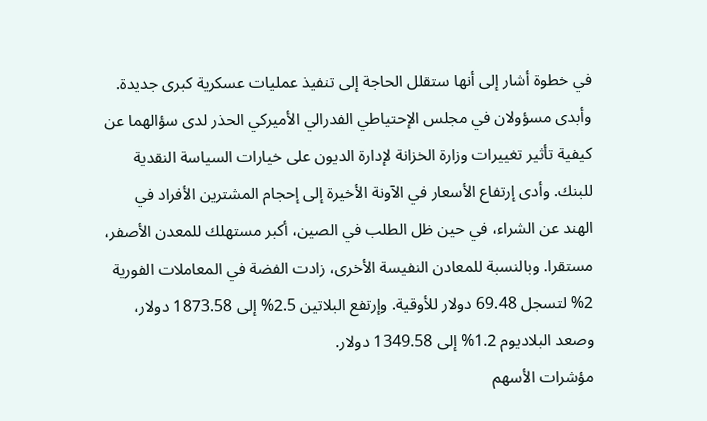في خطوة أشار إلى أنها ستقلل الحاجة إلى تنفيذ عمليات عسكرية كبرى جديدة. وأبدى مسؤولان في مجلس الإحتياطي الفدرالي الأميركي الحذر لدى سؤالهما عن كيفية تأثير تغييرات وزارة الخزانة لإدارة الديون على خيارات السياسة النقدية للبنك. وأدى إرتفاع الأسعار في الآونة الأخيرة إلى إحجام المشترين الأفراد في الهند عن الشراء، في حين ظل الطلب في الصين، أكبر مستهلك للمعدن الأصفر، مستقرا. وبالنسبة للمعادن النفيسة الأخرى، زادت الفضة في المعاملات الفورية 2% لتسجل 69.48 دولار للأوقية. وإرتفع البلاتين 2.5% إلى 1873.58 دولار، وصعد البلاديوم 1.2% إلى 1349.58 دولار.
مؤشرات الأسهم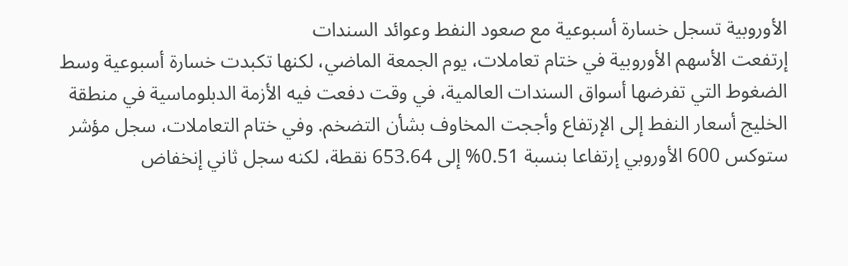الأوروبية تسجل خسارة أسبوعية مع صعود النفط وعوائد السندات
إرتفعت الأسهم الأوروبية في ختام تعاملات، يوم الجمعة الماضي، لكنها تكبدت خسارة أسبوعية وسط الضغوط التي تفرضها أسواق السندات العالمية، في وقت دفعت فيه الأزمة الدبلوماسية في منطقة الخليج أسعار النفط إلى الإرتفاع وأججت المخاوف بشأن التضخم. وفي ختام التعاملات، سجل مؤشر ستوكس 600 الأوروبي إرتفاعا بنسبة 0.51% إلى 653.64 نقطة، لكنه سجل ثاني إنخفاض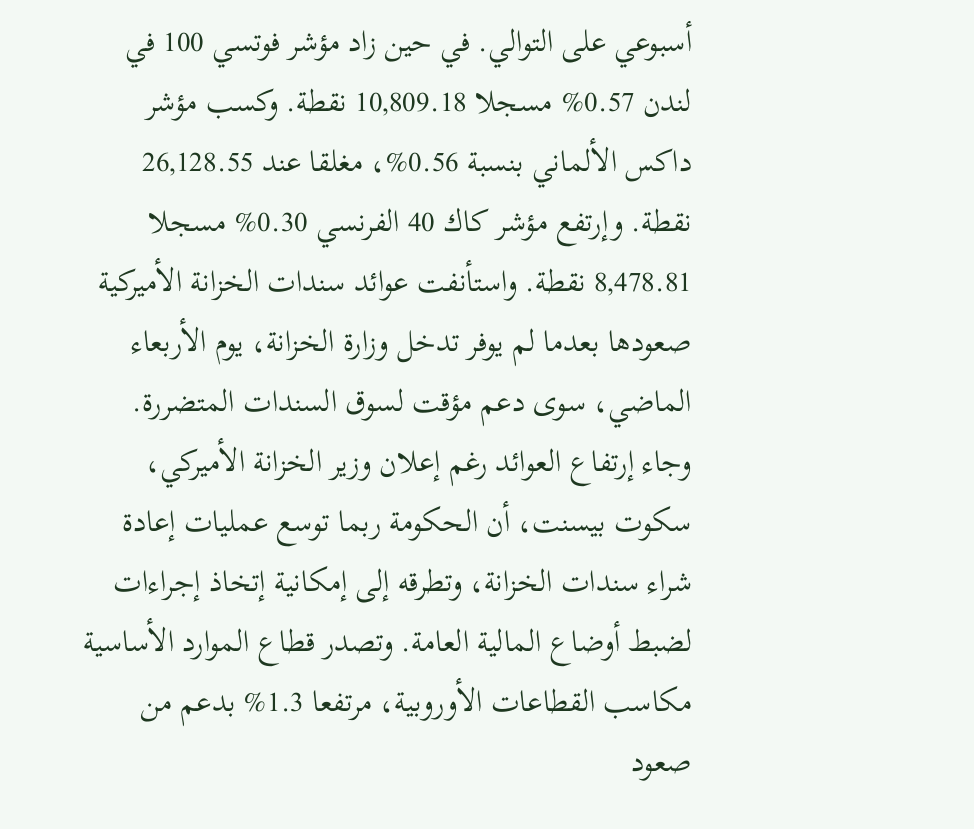أسبوعي على التوالي. في حين زاد مؤشر فوتسي 100 في لندن 0.57% مسجلا 10,809.18 نقطة. وكسب مؤشر داكس الألماني بنسبة 0.56%، مغلقا عند 26,128.55 نقطة. وإرتفع مؤشر كاك 40 الفرنسي 0.30% مسجلا 8,478.81 نقطة. واستأنفت عوائد سندات الخزانة الأميركية صعودها بعدما لم يوفر تدخل وزارة الخزانة، يوم الأربعاء الماضي، سوى دعم مؤقت لسوق السندات المتضررة. وجاء إرتفاع العوائد رغم إعلان وزير الخزانة الأميركي، سكوت بيسنت، أن الحكومة ربما توسع عمليات إعادة شراء سندات الخزانة، وتطرقه إلى إمكانية إتخاذ إجراءات لضبط أوضاع المالية العامة. وتصدر قطاع الموارد الأساسية مكاسب القطاعات الأوروبية، مرتفعا 1.3% بدعم من صعود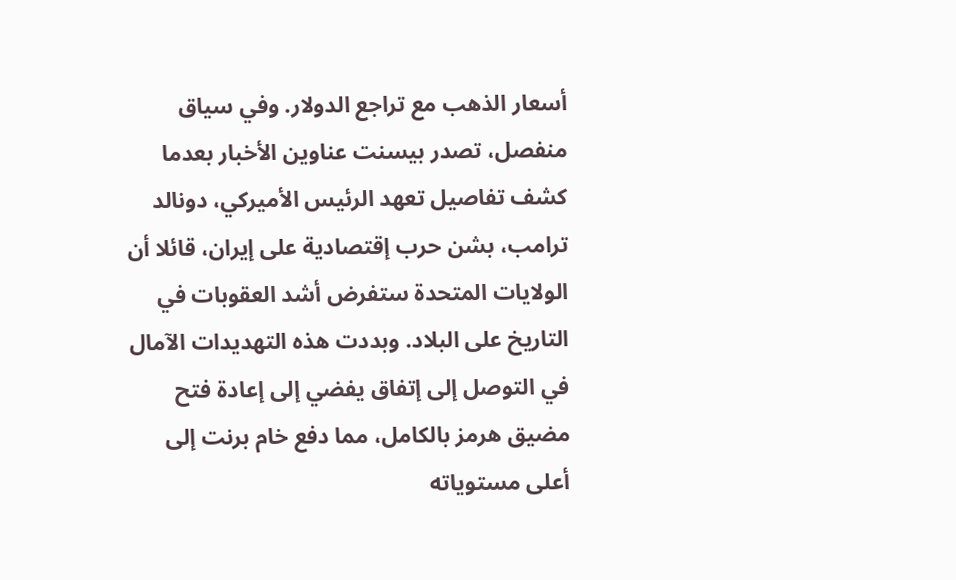أسعار الذهب مع تراجع الدولار. وفي سياق منفصل، تصدر بيسنت عناوين الأخبار بعدما كشف تفاصيل تعهد الرئيس الأميركي، دونالد ترامب، بشن حرب إقتصادية على إيران، قائلا أن الولايات المتحدة ستفرض أشد العقوبات في التاريخ على البلاد. وبددت هذه التهديدات الآمال في التوصل إلى إتفاق يفضي إلى إعادة فتح مضيق هرمز بالكامل، مما دفع خام برنت إلى أعلى مستوياته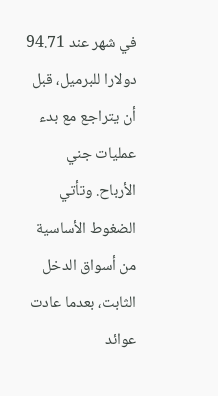في شهر عند 94.71 دولارا للبرميل، قبل أن يتراجع مع بدء عمليات جني الأرباح. وتأتي الضغوط الأساسية من أسواق الدخل الثابت، بعدما عادت عوائد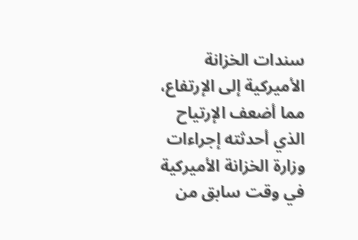سندات الخزانة الأميركية إلى الإرتفاع، مما أضعف الإرتياح الذي أحدثته إجراءات وزارة الخزانة الأميركية في وقت سابق من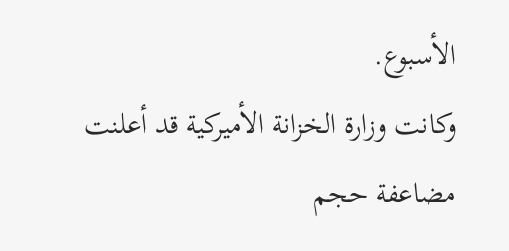الأسبوع.
وكانت وزارة الخزانة الأميركية قد أعلنت مضاعفة حجم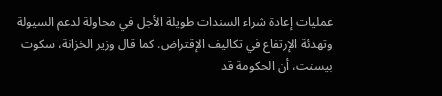عمليات إعادة شراء السندات طويلة الأجل في محاولة لدعم السيولة وتهدئة الإرتفاع في تكاليف الإقتراض. كما قال وزير الخزانة، سكوت بيسنت، أن الحكومة قد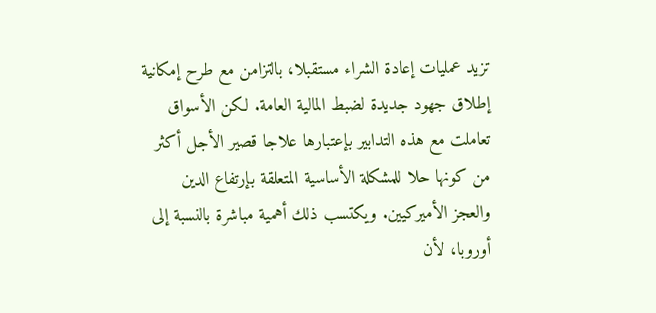تزيد عمليات إعادة الشراء مستقبلا، بالتزامن مع طرح إمكانية إطلاق جهود جديدة لضبط المالية العامة. لكن الأسواق تعاملت مع هذه التدابير بإعتبارها علاجا قصير الأجل أكثر من كونها حلا للمشكلة الأساسية المتعلقة بإرتفاع الدين والعجز الأميركيين. ويكتسب ذلك أهمية مباشرة بالنسبة إلى أوروبا، لأن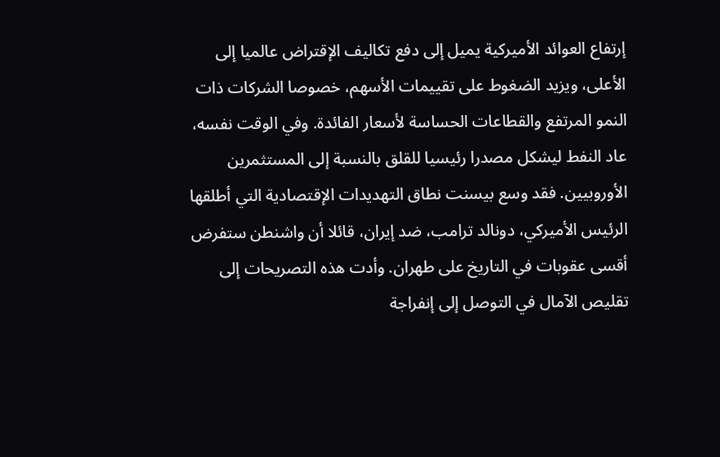إرتفاع العوائد الأميركية يميل إلى دفع تكاليف الإقتراض عالميا إلى الأعلى، ويزيد الضغوط على تقييمات الأسهم، خصوصا الشركات ذات النمو المرتفع والقطاعات الحساسة لأسعار الفائدة. وفي الوقت نفسه، عاد النفط ليشكل مصدرا رئيسيا للقلق بالنسبة إلى المستثمرين الأوروبيين. فقد وسع بيسنت نطاق التهديدات الإقتصادية التي أطلقها الرئيس الأميركي، دونالد ترامب، ضد إيران، قائلا أن واشنطن ستفرض أقسى عقوبات في التاريخ على طهران. وأدت هذه التصريحات إلى تقليص الآمال في التوصل إلى إنفراجة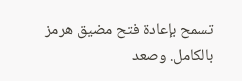تسمح بإعادة فتح مضيق هرمز بالكامل. وصعد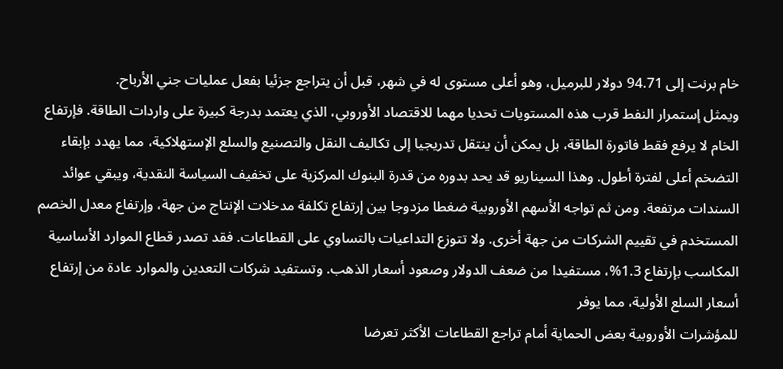خام برنت إلى 94.71 دولار للبرميل، وهو أعلى مستوى له في شهر، قبل أن يتراجع جزئيا بفعل عمليات جني الأرباح.
ويمثل إستمرار النفط قرب هذه المستويات تحديا مهما للاقتصاد الأوروبي، الذي يعتمد بدرجة كبيرة على واردات الطاقة. فإرتفاع الخام لا يرفع فقط فاتورة الطاقة، بل يمكن أن ينتقل تدريجيا إلى تكاليف النقل والتصنيع والسلع الإستهلاكية، مما يهدد بإبقاء التضخم أعلى لفترة أطول. وهذا السيناريو قد يحد بدوره من قدرة البنوك المركزية على تخفيف السياسة النقدية، ويبقي عوائد السندات مرتفعة. ومن ثم تواجه الأسهم الأوروبية ضغطا مزدوجا بين إرتفاع تكلفة مدخلات الإنتاج من جهة، وإرتفاع معدل الخصم المستخدم في تقييم الشركات من جهة أخرى. ولا تتوزع التداعيات بالتساوي على القطاعات. فقد تصدر قطاع الموارد الأساسية المكاسب بإرتفاع 1.3%، مستفيدا من ضعف الدولار وصعود أسعار الذهب. وتستفيد شركات التعدين والموارد عادة من إرتفاع أسعار السلع الأولية، مما يوفر
للمؤشرات الأوروبية بعض الحماية أمام تراجع القطاعات الأكثر تعرضا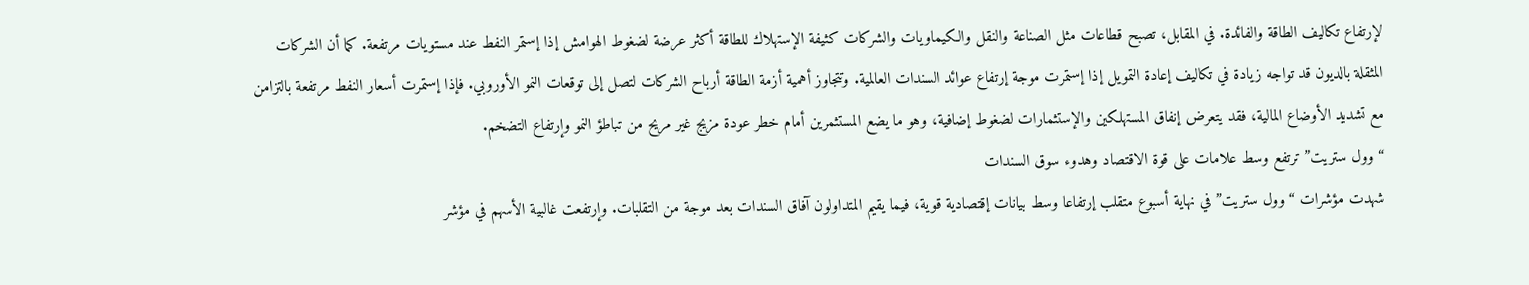لإرتفاع تكاليف الطاقة والفائدة. في المقابل، تصبح قطاعات مثل الصناعة والنقل والكيماويات والشركات كثيفة الإستهلاك للطاقة أكثر عرضة لضغوط الهوامش إذا إستمر النفط عند مستويات مرتفعة. كما أن الشركات المثقلة بالديون قد تواجه زيادة في تكاليف إعادة التمويل إذا إستمرت موجة إرتفاع عوائد السندات العالمية. وتتجاوز أهمية أزمة الطاقة أرباح الشركات لتصل إلى توقعات النمو الأوروبي. فإذا إستمرت أسعار النفط مرتفعة بالتزامن مع تشديد الأوضاع المالية، فقد يتعرض إنفاق المستهلكين والإستثمارات لضغوط إضافية، وهو ما يضع المستثمرين أمام خطر عودة مزيج غير مريح من تباطؤ النمو وإرتفاع التضخم.
“وول ستريت” ترتفع وسط علامات على قوة الاقتصاد وهدوء سوق السندات
شهدت مؤشرات “وول ستريت” في نهاية أسبوع متقلب إرتفاعا وسط بيانات إقتصادية قوية، فيما يقيم المتداولون آفاق السندات بعد موجة من التقلبات. وإرتفعت غالبية الأسهم في مؤشر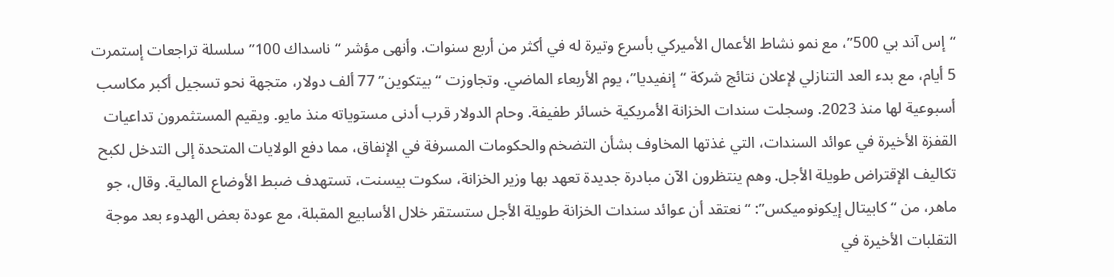“إس آند بي 500”، مع نمو نشاط الأعمال الأميركي بأسرع وتيرة له في أكثر من أربع سنوات. وأنهى مؤشر “ناسداك 100” سلسلة تراجعات إستمرت 5 أيام، مع بدء العد التنازلي لإعلان نتائج شركة “إنفيديا”، يوم الأربعاء الماضي. وتجاوزت “بيتكوين” 77 ألف دولار، متجهة نحو تسجيل أكبر مكاسب أسبوعية لها منذ 2023. وسجلت سندات الخزانة الأمريكية خسائر طفيفة. وحام الدولار قرب أدنى مستوياته منذ مايو. ويقيم المستثمرون تداعيات القفزة الأخيرة في عوائد السندات، التي غذتها المخاوف بشأن التضخم والحكومات المسرفة في الإنفاق، مما دفع الولايات المتحدة إلى التدخل لكبح تكاليف الإقتراض طويلة الأجل. وهم ينتظرون الآن مبادرة جديدة تعهد بها وزير الخزانة، سكوت بيسنت، تستهدف ضبط الأوضاع المالية. وقال، جو ماهر، من “كابيتال إيكونوميكس”: “نعتقد أن عوائد سندات الخزانة طويلة الأجل ستستقر خلال الأسابيع المقبلة، مع عودة بعض الهدوء بعد موجة التقلبات الأخيرة في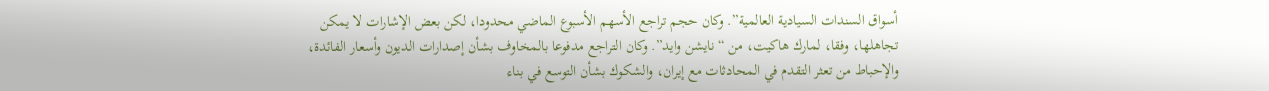أسواق السندات السيادية العالمية”. وكان حجم تراجع الأسهم الأسبوع الماضي محدودا، لكن بعض الإشارات لا يمكن تجاهلها، وفقا، لمارك هاكيت، من “نايشن وايد”. وكان التراجع مدفوعا بالمخاوف بشأن إصدارات الديون وأسعار الفائدة، والإحباط من تعثر التقدم في المحادثات مع إيران، والشكوك بشأن التوسع في بناء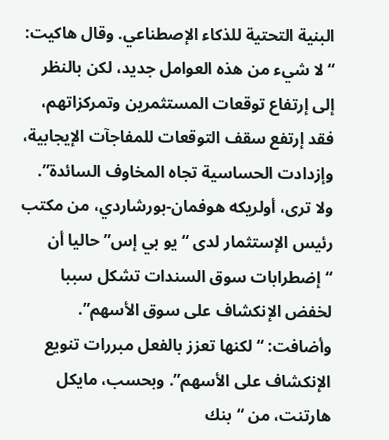البنية التحتية للذكاء الإصطناعي. وقال هاكيت: “لا شيء من هذه العوامل جديد، لكن بالنظر إلى إرتفاع توقعات المستثمرين وتمركزاتهم، فقد إرتفع سقف التوقعات للمفاجآت الإيجابية، وإزدادت الحساسية تجاه المخاوف السائدة”. ولا ترى، أولريكه هوفمان-بورشاردي، من مكتب رئيس الإستثمار لدى “يو بي إس” حاليا أن “إضطرابات سوق السندات تشكل سببا لخفض الإنكشاف على سوق الأسهم”. وأضافت: “لكنها تعزز بالفعل مبررات تنويع الإنكشاف على الأسهم”. وبحسب، مايكل هارتنت، من “بنك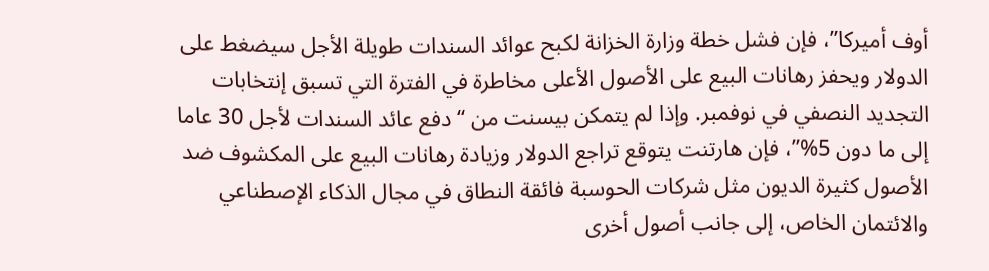أوف أميركا”، فإن فشل خطة وزارة الخزانة لكبح عوائد السندات طويلة الأجل سيضغط على الدولار ويحفز رهانات البيع على الأصول الأعلى مخاطرة في الفترة التي تسبق إنتخابات التجديد النصفي في نوفمبر. وإذا لم يتمكن بيسنت من “دفع عائد السندات لأجل 30 عاما إلى ما دون 5%”، فإن هارتنت يتوقع تراجع الدولار وزيادة رهانات البيع على المكشوف ضد الأصول كثيرة الديون مثل شركات الحوسبة فائقة النطاق في مجال الذكاء الإصطناعي والائتمان الخاص، إلى جانب أصول أخرى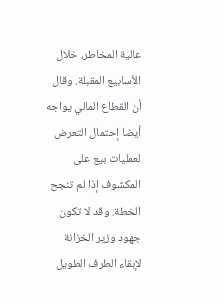عالية المخاطر، خلال الأسابيع المقبلة. وقال أن القطاع المالي يواجه أيضا إحتمال التعرض لعمليات بيع على المكشوف إذا لم تنجح الخطة. وقد لا تكون جهود وزير الخزانة لإبقاء الطرف الطويل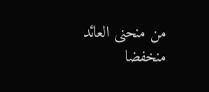من منحنى العائد منخفضا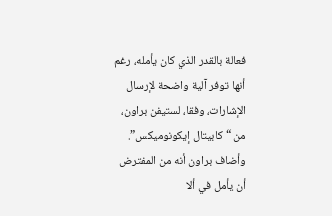فعالة بالقدر الذي كان يأمله، رغم أنها توفر آلية واضحة لإرسال الإشارات، وفقا، لستيفن براون، من “كابيتال إيكونوميكس”. وأضاف براون أنه من المفترض أن يأمل في ألا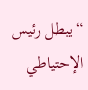“يبطل رئيس الإحتياطي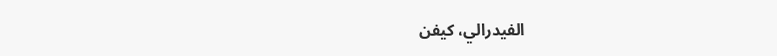الفيدرالي، كيفن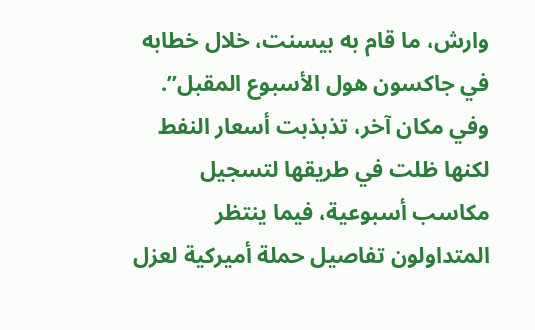وارش، ما قام به بيسنت، خلال خطابه في جاكسون هول الأسبوع المقبل”. وفي مكان آخر، تذبذبت أسعار النفط لكنها ظلت في طريقها لتسجيل مكاسب أسبوعية، فيما ينتظر المتداولون تفاصيل حملة أميركية لعزل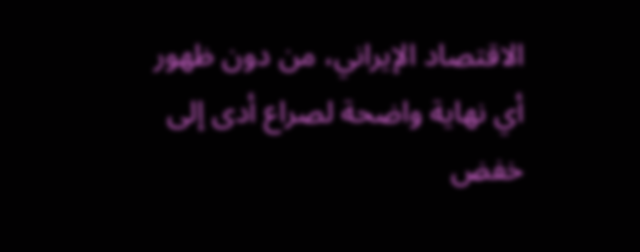الاقتصاد الإيراني، من دون ظهور أي نهاية واضحة لصراع أدى إلى خفض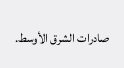صادرات الشرق الأوسط.